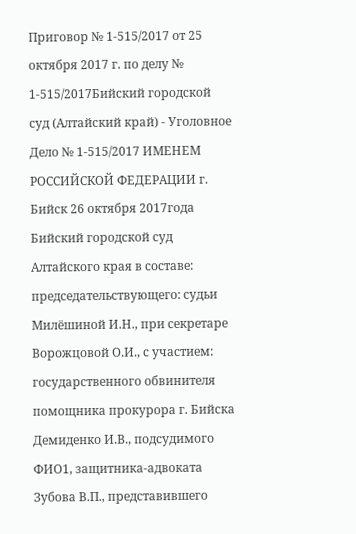Приговор № 1-515/2017 от 25 октября 2017 г. по делу № 1-515/2017Бийский городской суд (Алтайский край) - Уголовное Дело № 1-515/2017 ИМЕНЕМ РОССИЙСКОЙ ФЕДЕРАЦИИ г. Бийск 26 октября 2017года Бийский городской суд Алтайского края в составе: председательствующего: судьи Милёшиной И.Н., при секретаре Ворожцовой О.И., с участием: государственного обвинителя помощника прокурора г. Бийска Демиденко И.В., подсудимого ФИО1, защитника-адвоката Зубова В.П., представившего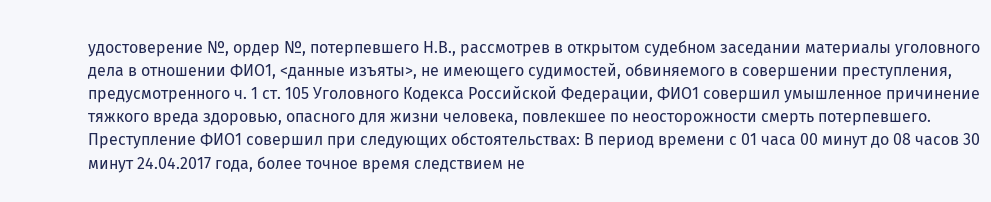удостоверение №, ордер №, потерпевшего Н.В., рассмотрев в открытом судебном заседании материалы уголовного дела в отношении ФИО1, <данные изъяты>, не имеющего судимостей, обвиняемого в совершении преступления, предусмотренного ч. 1 ст. 105 Уголовного Кодекса Российской Федерации, ФИО1 совершил умышленное причинение тяжкого вреда здоровью, опасного для жизни человека, повлекшее по неосторожности смерть потерпевшего. Преступление ФИО1 совершил при следующих обстоятельствах: В период времени с 01 часа 00 минут до 08 часов 30 минут 24.04.2017 года, более точное время следствием не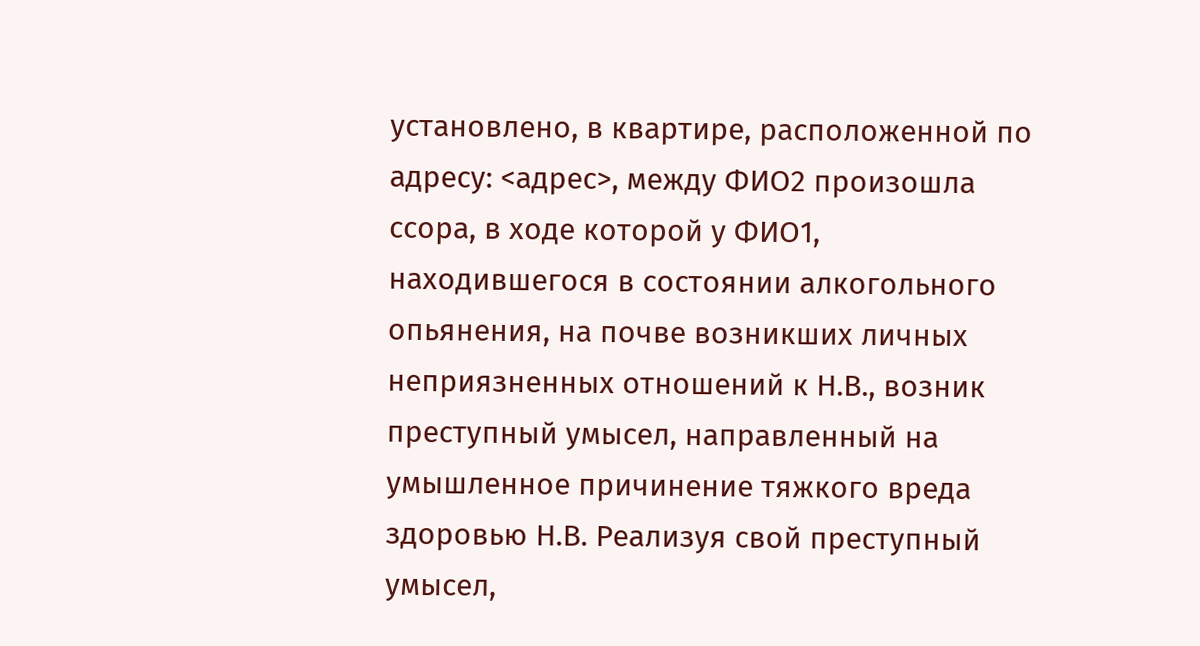установлено, в квартире, расположенной по адресу: <адрес>, между ФИО2 произошла ссора, в ходе которой у ФИО1, находившегося в состоянии алкогольного опьянения, на почве возникших личных неприязненных отношений к Н.В., возник преступный умысел, направленный на умышленное причинение тяжкого вреда здоровью Н.В. Реализуя свой преступный умысел,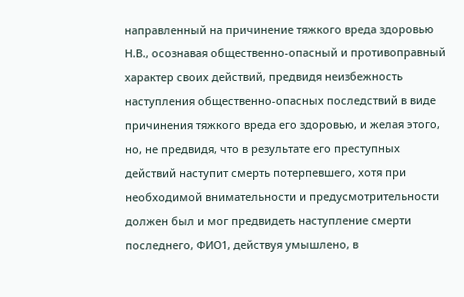направленный на причинение тяжкого вреда здоровью Н.В., осознавая общественно-опасный и противоправный характер своих действий, предвидя неизбежность наступления общественно-опасных последствий в виде причинения тяжкого вреда его здоровью, и желая этого, но, не предвидя, что в результате его преступных действий наступит смерть потерпевшего, хотя при необходимой внимательности и предусмотрительности должен был и мог предвидеть наступление смерти последнего, ФИО1, действуя умышлено, в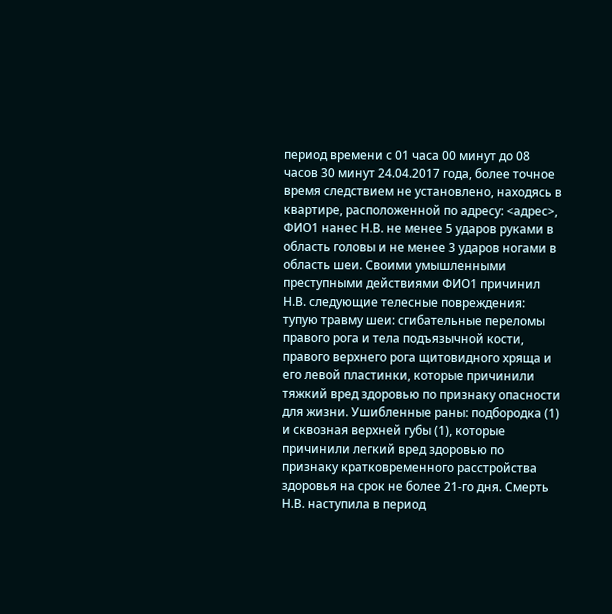период времени с 01 часа 00 минут до 08 часов 30 минут 24.04.2017 года, более точное время следствием не установлено, находясь в квартире, расположенной по адресу: <адрес>, ФИО1 нанес Н.В. не менее 5 ударов руками в область головы и не менее 3 ударов ногами в область шеи. Своими умышленными преступными действиями ФИО1 причинил Н.В. следующие телесные повреждения: тупую травму шеи: сгибательные переломы правого рога и тела подъязычной кости, правого верхнего рога щитовидного хряща и его левой пластинки, которые причинили тяжкий вред здоровью по признаку опасности для жизни. Ушибленные раны: подбородка (1) и сквозная верхней губы (1), которые причинили легкий вред здоровью по признаку кратковременного расстройства здоровья на срок не более 21-го дня. Смерть Н.В. наступила в период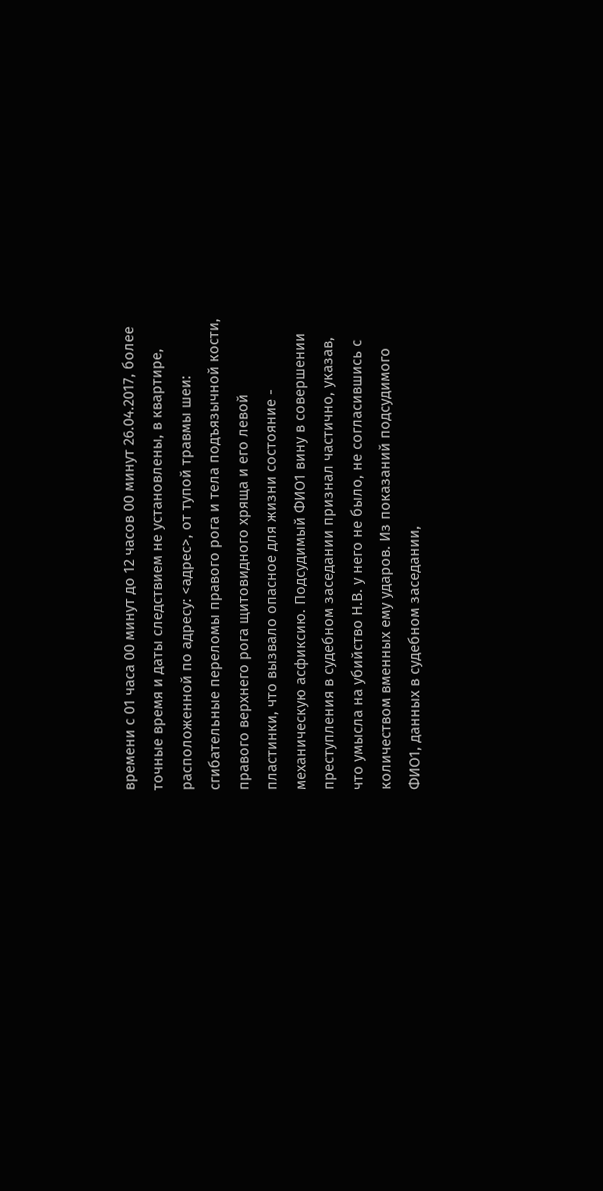времени с 01 часа 00 минут до 12 часов 00 минут 26.04.2017, более точные время и даты следствием не установлены, в квартире, расположенной по адресу: <адрес>, от тупой травмы шеи: сгибательные переломы правого рога и тела подъязычной кости, правого верхнего рога щитовидного хряща и его левой пластинки, что вызвало опасное для жизни состояние - механическую асфиксию. Подсудимый ФИО1 вину в совершении преступления в судебном заседании признал частично, указав, что умысла на убийство Н.В. у него не было, не согласившись с количеством вменных ему ударов. Из показаний подсудимого ФИО1, данных в судебном заседании,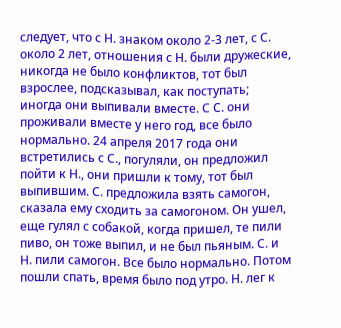следует, что с Н. знаком около 2-3 лет, с С. около 2 лет, отношения с Н. были дружеские, никогда не было конфликтов, тот был взрослее, подсказывал, как поступать; иногда они выпивали вместе. С С. они проживали вместе у него год, все было нормально. 24 апреля 2017 года они встретились с С., погуляли, он предложил пойти к Н., они пришли к тому, тот был выпившим. С. предложила взять самогон, сказала ему сходить за самогоном. Он ушел, еще гулял с собакой, когда пришел, те пили пиво, он тоже выпил, и не был пьяным. С. и Н. пили самогон. Все было нормально. Потом пошли спать, время было под утро. Н. лег к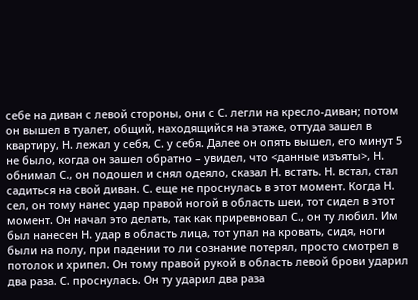себе на диван с левой стороны, они с С. легли на кресло-диван; потом он вышел в туалет, общий, находящийся на этаже, оттуда зашел в квартиру, Н. лежал у себя, С. у себя. Далее он опять вышел, его минут 5 не было, когда он зашел обратно – увидел, что <данные изъяты>, Н. обнимал С., он подошел и снял одеяло, сказал Н. встать. Н. встал, стал садиться на свой диван. С. еще не проснулась в этот момент. Когда Н. сел, он тому нанес удар правой ногой в область шеи, тот сидел в этот момент. Он начал это делать, так как приревновал С., он ту любил. Им был нанесен Н. удар в область лица, тот упал на кровать, сидя, ноги были на полу, при падении то ли сознание потерял, просто смотрел в потолок и хрипел. Он тому правой рукой в область левой брови ударил два раза. С. проснулась. Он ту ударил два раза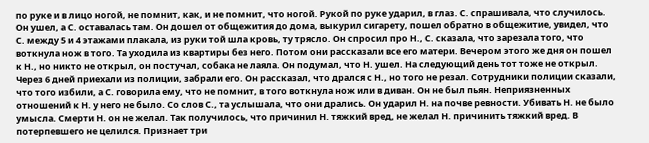по руке и в лицо ногой, не помнит, как, и не помнит, что ногой. Рукой по руке ударил, в глаз. С. спрашивала, что случилось. Он ушел, а С. оставалась там. Он дошел от общежития до дома, выкурил сигарету, пошел обратно в общежитие, увидел, что С. между 5 и 4 этажами плакала, из руки той шла кровь, ту трясло. Он спросил про Н., С. сказала, что зарезала того, что воткнула нож в того. Та уходила из квартиры без него. Потом они рассказали все его матери. Вечером этого же дня он пошел к Н., но никто не открыл, он постучал, собака не лаяла. Он подумал, что Н. ушел. На следующий день тот тоже не открыл. Через 6 дней приехали из полиции, забрали его. Он рассказал, что дрался с Н., но того не резал. Сотрудники полиции сказали, что того избили, а С. говорила ему, что не помнит, в того воткнула нож или в диван. Он не был пьян. Неприязненных отношений к Н. у него не было. Со слов С., та услышала, что они дрались. Он ударил Н. на почве ревности. Убивать Н. не было умысла. Смерти Н. он не желал. Так получилось, что причинил Н. тяжкий вред, не желал Н. причинить тяжкий вред. В потерпевшего не целился. Признает три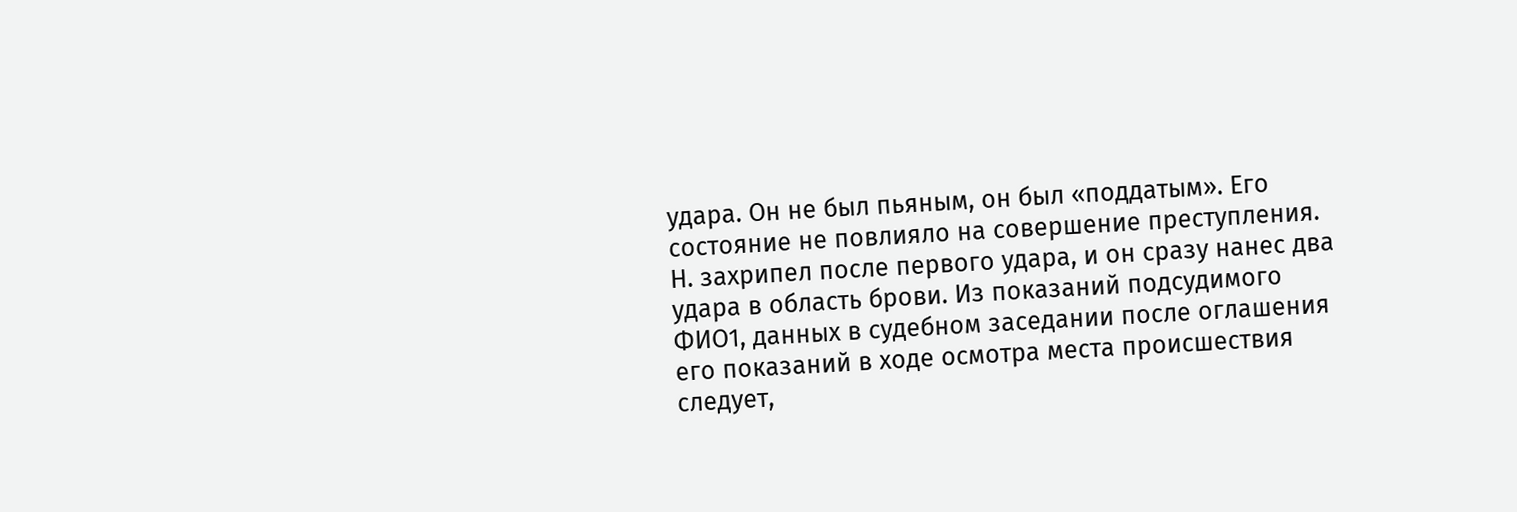удара. Он не был пьяным, он был «поддатым». Его состояние не повлияло на совершение преступления. Н. захрипел после первого удара, и он сразу нанес два удара в область брови. Из показаний подсудимого ФИО1, данных в судебном заседании после оглашения его показаний в ходе осмотра места происшествия следует,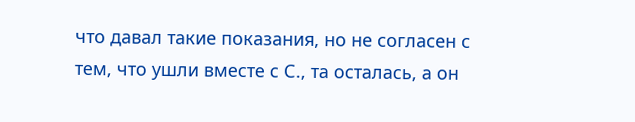что давал такие показания, но не согласен с тем, что ушли вместе с С., та осталась, а он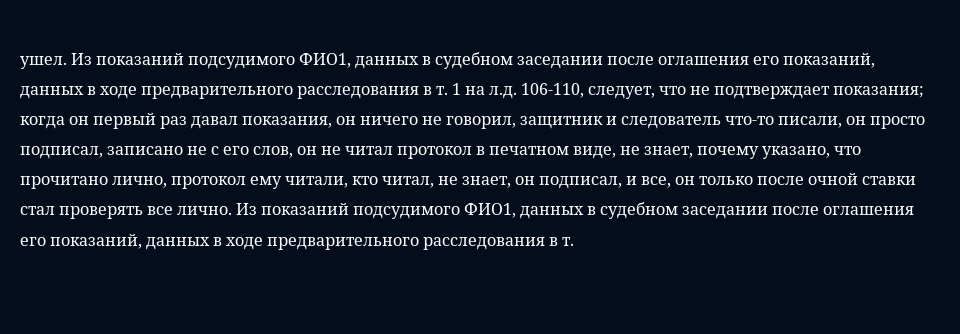ушел. Из показаний подсудимого ФИО1, данных в судебном заседании после оглашения его показаний, данных в ходе предварительного расследования в т. 1 на л.д. 106-110, следует, что не подтверждает показания; когда он первый раз давал показания, он ничего не говорил, защитник и следователь что-то писали, он просто подписал, записано не с его слов, он не читал протокол в печатном виде, не знает, почему указано, что прочитано лично, протокол ему читали, кто читал, не знает, он подписал, и все, он только после очной ставки стал проверять все лично. Из показаний подсудимого ФИО1, данных в судебном заседании после оглашения его показаний, данных в ходе предварительного расследования в т.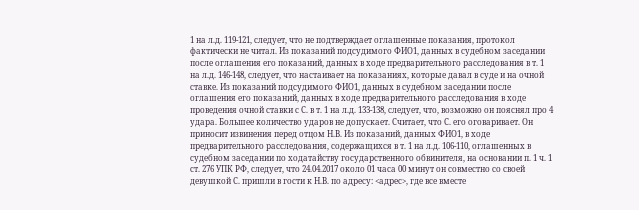1 на л.д. 119-121, следует, что не подтверждает оглашенные показания, протокол фактически не читал. Из показаний подсудимого ФИО1, данных в судебном заседании после оглашения его показаний, данных в ходе предварительного расследования в т. 1 на л.д. 146-148, следует, что настаивает на показаниях, которые давал в суде и на очной ставке. Из показаний подсудимого ФИО1, данных в судебном заседании после оглашения его показаний, данных в ходе предварительного расследования в ходе проведения очной ставки с С. в т. 1 на л.д. 133-138, следует, что, возможно он пояснял про 4 удара. Большее количество ударов не допускает. Считает, что С. его оговаривает. Он приносит извинения перед отцом Н.В. Из показаний, данных ФИО1, в ходе предварительного расследования, содержащихся в т. 1 на л.д. 106-110, оглашенных в судебном заседании по ходатайству государственного обвинителя, на основании п. 1 ч. 1 ст. 276 УПК РФ, следует, что 24.04.2017 около 01 часа 00 минут он совместно со своей девушкой С. пришли в гости к Н.В. по адресу: <адрес>, где все вместе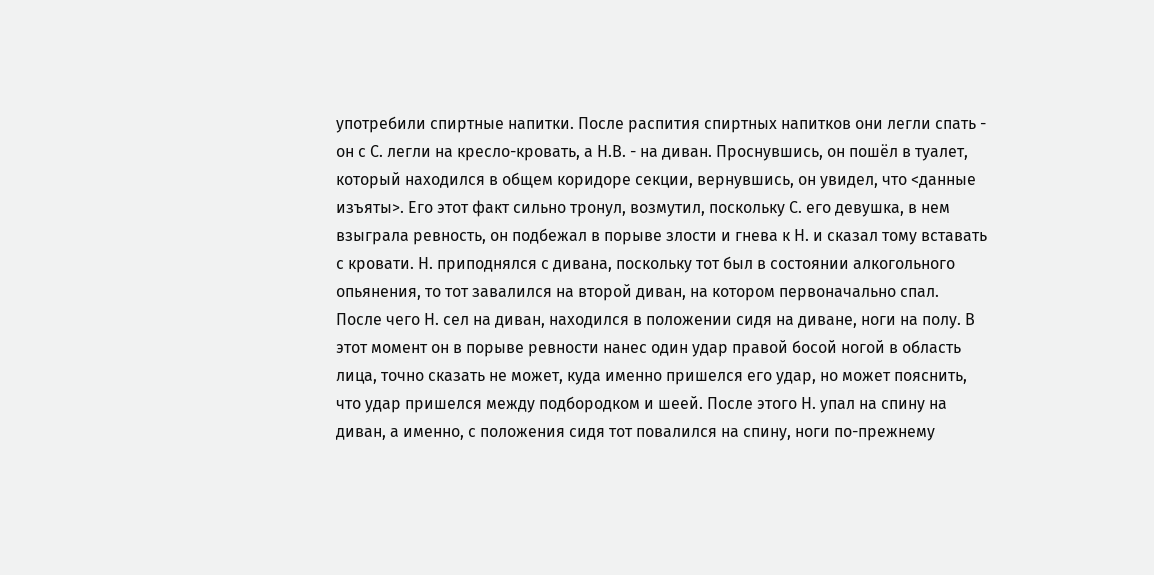употребили спиртные напитки. После распития спиртных напитков они легли спать - он с С. легли на кресло-кровать, а Н.В. - на диван. Проснувшись, он пошёл в туалет, который находился в общем коридоре секции, вернувшись, он увидел, что <данные изъяты>. Его этот факт сильно тронул, возмутил, поскольку С. его девушка, в нем взыграла ревность, он подбежал в порыве злости и гнева к Н. и сказал тому вставать с кровати. Н. приподнялся с дивана, поскольку тот был в состоянии алкогольного опьянения, то тот завалился на второй диван, на котором первоначально спал. После чего Н. сел на диван, находился в положении сидя на диване, ноги на полу. В этот момент он в порыве ревности нанес один удар правой босой ногой в область лица, точно сказать не может, куда именно пришелся его удар, но может пояснить, что удар пришелся между подбородком и шеей. После этого Н. упал на спину на диван, а именно, с положения сидя тот повалился на спину, ноги по-прежнему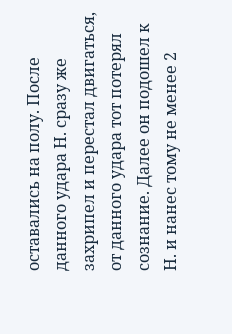оставались на полу. После данного удара Н. сразу же захрипел и перестал двигаться, от данного удара тот потерял сознание. Далее он подошел к Н. и нанес тому не менее 2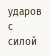ударов с силой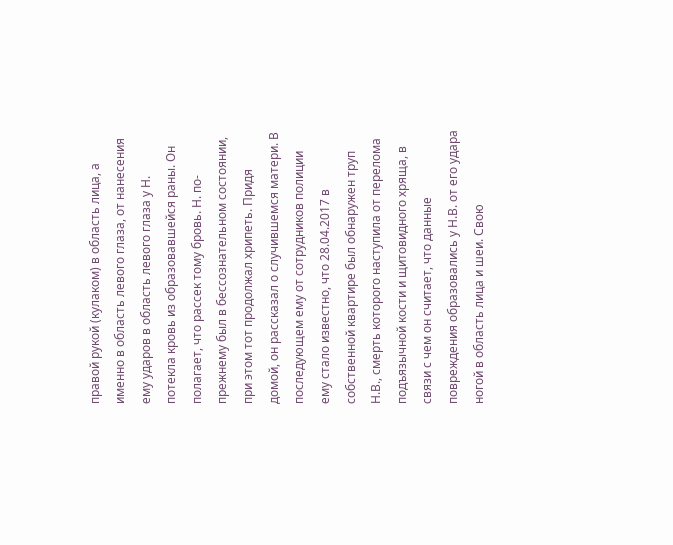правой рукой (кулаком) в область лица, а именно в область левого глаза, от нанесения ему ударов в область левого глаза у Н. потекла кровь из образовавшейся раны. Он полагает, что рассек тому бровь. Н. по-прежнему был в бессознательном состоянии, при этом тот продолжал хрипеть. Придя домой, он рассказал о случившемся матери. В последующем ему от сотрудников полиции ему стало известно, что 28.04.2017 в собственной квартире был обнаружен труп Н.В., смерть которого наступила от перелома подъязычной кости и щитовидного хряща, в связи с чем он считает, что данные повреждения образовались у Н.В. от его удара ногой в область лица и шеи. Свою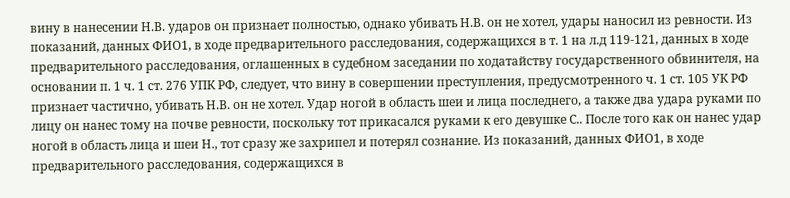вину в нанесении Н.В. ударов он признает полностью, однако убивать Н.В. он не хотел, удары наносил из ревности. Из показаний, данных ФИО1, в ходе предварительного расследования, содержащихся в т. 1 на л.д 119-121, данных в ходе предварительного расследования, оглашенных в судебном заседании по ходатайству государственного обвинителя, на основании п. 1 ч. 1 ст. 276 УПК РФ, следует, что вину в совершении преступления, предусмотренного ч. 1 ст. 105 УК РФ признает частично, убивать Н.В. он не хотел. Удар ногой в область шеи и лица последнего, а также два удара руками по лицу он нанес тому на почве ревности, поскольку тот прикасался руками к его девушке С.. После того как он нанес удар ногой в область лица и шеи Н., тот сразу же захрипел и потерял сознание. Из показаний, данных ФИО1, в ходе предварительного расследования, содержащихся в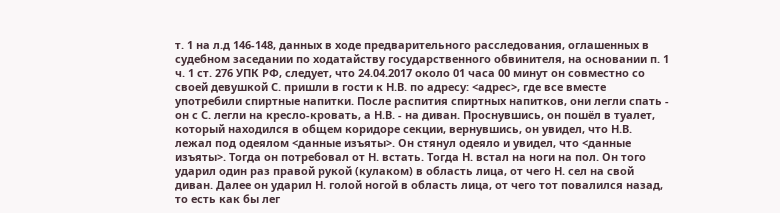т. 1 на л.д 146-148, данных в ходе предварительного расследования, оглашенных в судебном заседании по ходатайству государственного обвинителя, на основании п. 1 ч. 1 ст. 276 УПК РФ, следует, что 24.04.2017 около 01 часа 00 минут он совместно со своей девушкой С. пришли в гости к Н.В. по адресу: <адрес>, где все вместе употребили спиртные напитки. После распития спиртных напитков, они легли спать - он с С. легли на кресло-кровать, а Н.В. - на диван. Проснувшись, он пошёл в туалет, который находился в общем коридоре секции, вернувшись, он увидел, что Н.В. лежал под одеялом <данные изъяты>. Он стянул одеяло и увидел, что <данные изъяты>. Тогда он потребовал от Н. встать. Тогда Н. встал на ноги на пол. Он того ударил один раз правой рукой (кулаком) в область лица, от чего Н. сел на свой диван. Далее он ударил Н. голой ногой в область лица, от чего тот повалился назад, то есть как бы лег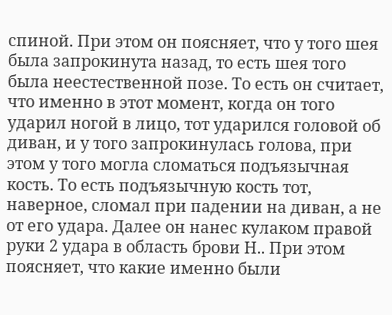спиной. При этом он поясняет, что у того шея была запрокинута назад, то есть шея того была неестественной позе. То есть он считает, что именно в этот момент, когда он того ударил ногой в лицо, тот ударился головой об диван, и у того запрокинулась голова, при этом у того могла сломаться подъязычная кость. То есть подъязычную кость тот, наверное, сломал при падении на диван, а не от его удара. Далее он нанес кулаком правой руки 2 удара в область брови Н.. При этом поясняет, что какие именно были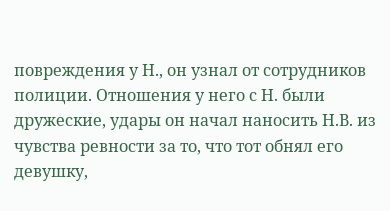повреждения у Н., он узнал от сотрудников полиции. Отношения у него с Н. были дружеские, удары он начал наносить Н.В. из чувства ревности за то, что тот обнял его девушку,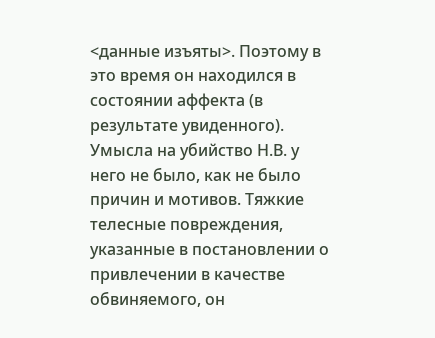<данные изъяты>. Поэтому в это время он находился в состоянии аффекта (в результате увиденного). Умысла на убийство Н.В. у него не было, как не было причин и мотивов. Тяжкие телесные повреждения, указанные в постановлении о привлечении в качестве обвиняемого, он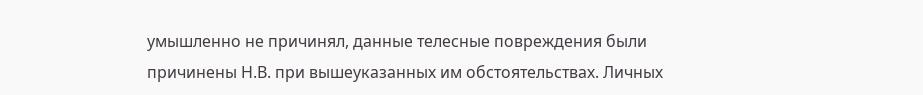умышленно не причинял, данные телесные повреждения были причинены Н.В. при вышеуказанных им обстоятельствах. Личных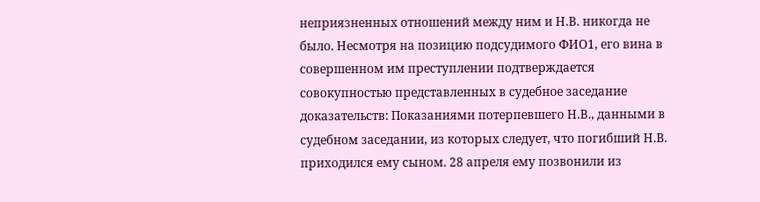неприязненных отношений между ним и Н.В. никогда не было. Несмотря на позицию подсудимого ФИО1, его вина в совершенном им преступлении подтверждается совокупностью представленных в судебное заседание доказательств: Показаниями потерпевшего Н.В., данными в судебном заседании, из которых следует, что погибший Н.В. приходился ему сыном. 28 апреля ему позвонили из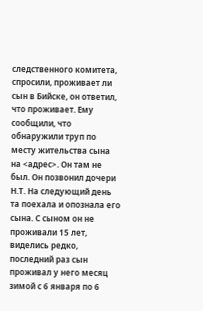следственного комитета, спросили, проживает ли сын в Бийске, он ответил, что проживает. Ему сообщили, что обнаружили труп по месту жительства сына на <адрес>. Он там не был. Он позвонил дочери Н.Т. На следующий день та поехала и опознала его сына. С сыном он не проживали 15 лет, виделись редко, последний раз сын проживал у него месяц зимой с 6 января по 6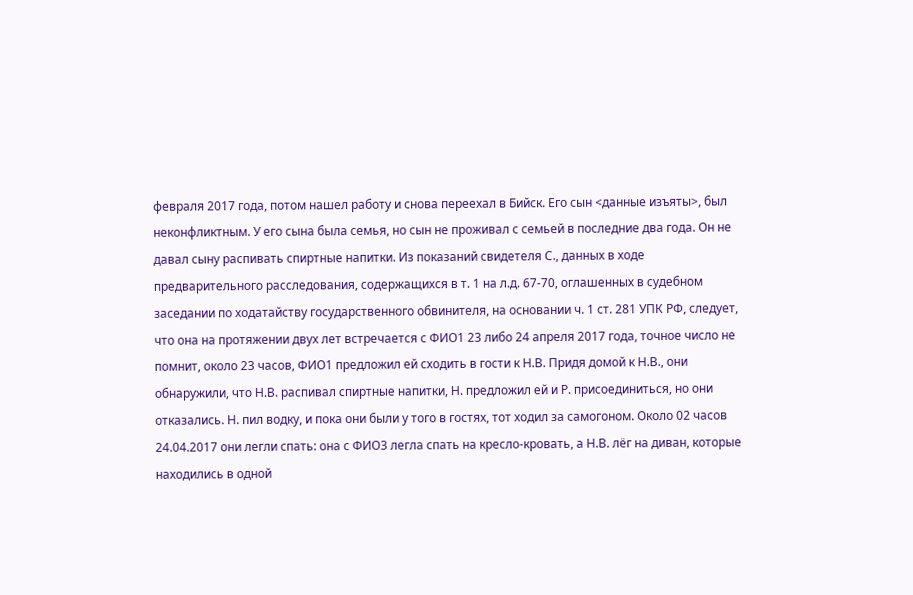февраля 2017 года, потом нашел работу и снова переехал в Бийск. Его сын <данные изъяты>, был неконфликтным. У его сына была семья, но сын не проживал с семьей в последние два года. Он не давал сыну распивать спиртные напитки. Из показаний свидетеля С., данных в ходе предварительного расследования, содержащихся в т. 1 на л.д. 67-70, оглашенных в судебном заседании по ходатайству государственного обвинителя, на основании ч. 1 ст. 281 УПК РФ, следует, что она на протяжении двух лет встречается с ФИО1 23 либо 24 апреля 2017 года, точное число не помнит, около 23 часов, ФИО1 предложил ей сходить в гости к Н.В. Придя домой к Н.В., они обнаружили, что Н.В. распивал спиртные напитки, Н. предложил ей и Р. присоединиться, но они отказались. Н. пил водку, и пока они были у того в гостях, тот ходил за самогоном. Около 02 часов 24.04.2017 они легли спать: она с ФИО3 легла спать на кресло-кровать, а Н.В. лёг на диван, которые находились в одной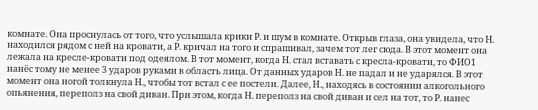комнате. Она проснулась от того, что услышала крики Р. и шум в комнате. Открыв глаза, она увидела, что Н. находился рядом с ней на кровати, а Р. кричал на того и спрашивал, зачем тот лег сюда. В этот момент она лежала на кресле-кровати под одеялом. В тот момент, когда Н. стал вставать с кресла-кровати, то ФИО1 нанёс тому не менее 3 ударов руками в область лица. От данных ударов Н. не падал и не ударялся. В этот момент она ногой толкнула Н., чтобы тот встал с ее постели. Далее, Н., находясь в состоянии алкогольного опьянения, переполз на свой диван. При этом, когда Н. переполз на свой диван и сел на тот, то Р. нанес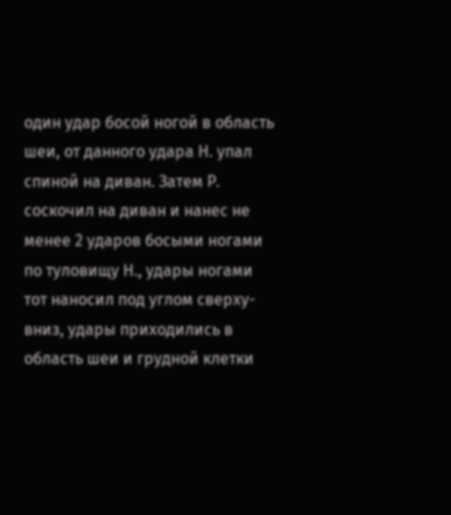один удар босой ногой в область шеи, от данного удара Н. упал спиной на диван. Затем Р. соскочил на диван и нанес не менее 2 ударов босыми ногами по туловищу Н., удары ногами тот наносил под углом сверху-вниз, удары приходились в область шеи и грудной клетки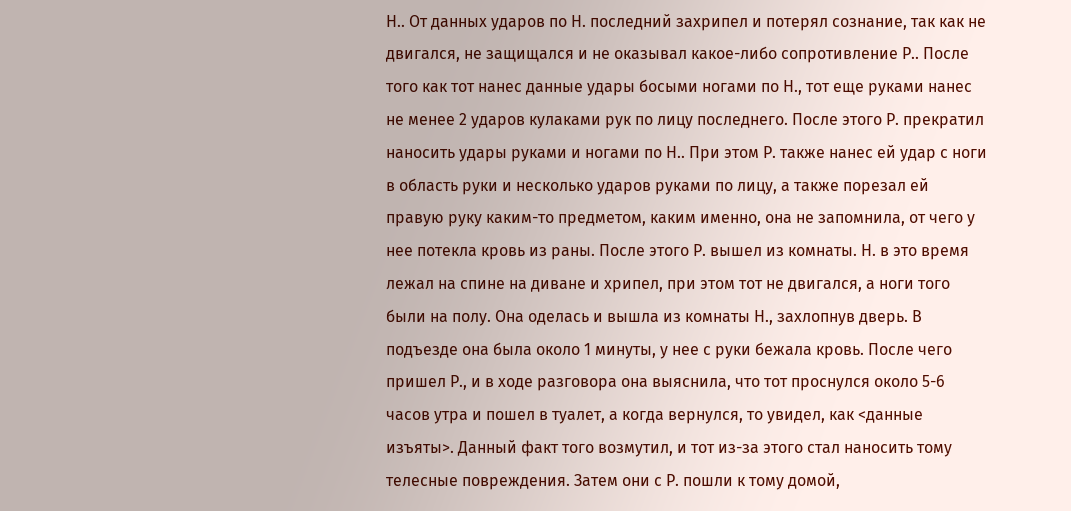Н.. От данных ударов по Н. последний захрипел и потерял сознание, так как не двигался, не защищался и не оказывал какое-либо сопротивление Р.. После того как тот нанес данные удары босыми ногами по Н., тот еще руками нанес не менее 2 ударов кулаками рук по лицу последнего. После этого Р. прекратил наносить удары руками и ногами по Н.. При этом Р. также нанес ей удар с ноги в область руки и несколько ударов руками по лицу, а также порезал ей правую руку каким-то предметом, каким именно, она не запомнила, от чего у нее потекла кровь из раны. После этого Р. вышел из комнаты. Н. в это время лежал на спине на диване и хрипел, при этом тот не двигался, а ноги того были на полу. Она оделась и вышла из комнаты Н., захлопнув дверь. В подъезде она была около 1 минуты, у нее с руки бежала кровь. После чего пришел Р., и в ходе разговора она выяснила, что тот проснулся около 5-6 часов утра и пошел в туалет, а когда вернулся, то увидел, как <данные изъяты>. Данный факт того возмутил, и тот из-за этого стал наносить тому телесные повреждения. Затем они с Р. пошли к тому домой,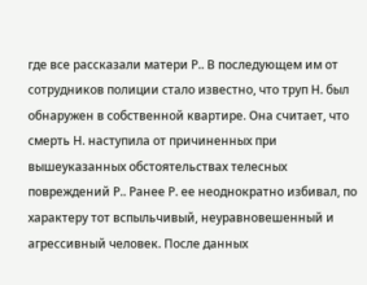где все рассказали матери Р.. В последующем им от сотрудников полиции стало известно, что труп Н. был обнаружен в собственной квартире. Она считает, что смерть Н. наступила от причиненных при вышеуказанных обстоятельствах телесных повреждений Р.. Ранее Р. ее неоднократно избивал, по характеру тот вспыльчивый, неуравновешенный и агрессивный человек. После данных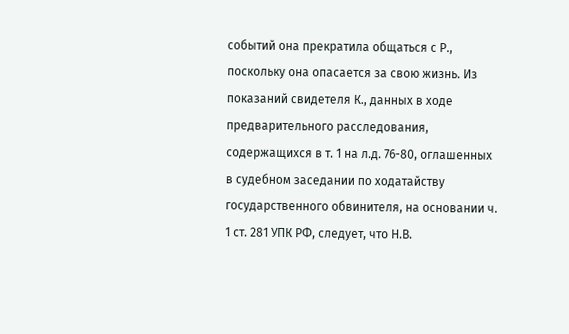событий она прекратила общаться с Р., поскольку она опасается за свою жизнь. Из показаний свидетеля К., данных в ходе предварительного расследования, содержащихся в т. 1 на л.д. 76-80, оглашенных в судебном заседании по ходатайству государственного обвинителя, на основании ч. 1 ст. 281 УПК РФ, следует, что Н.В.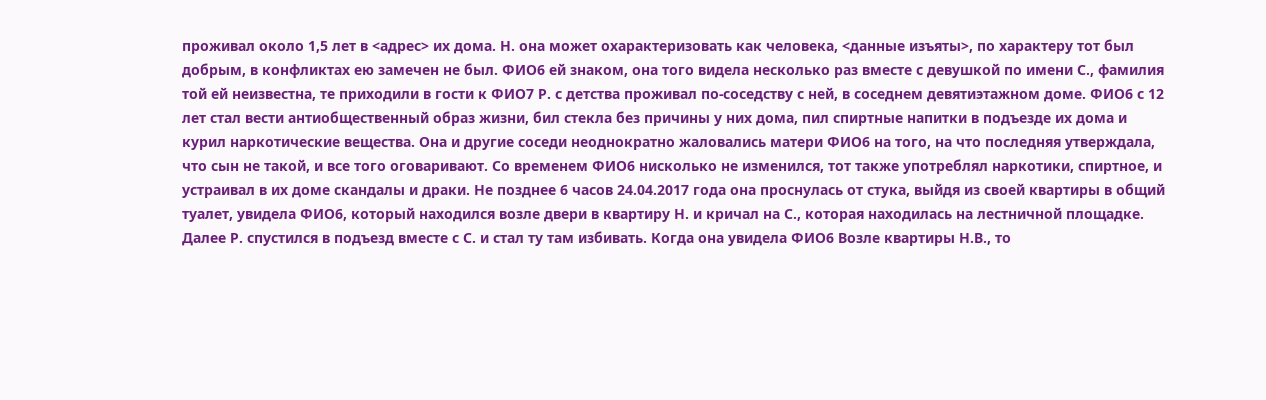проживал около 1,5 лет в <адрес> их дома. Н. она может охарактеризовать как человека, <данные изъяты>, по характеру тот был добрым, в конфликтах ею замечен не был. ФИО6 ей знаком, она того видела несколько раз вместе с девушкой по имени С., фамилия той ей неизвестна, те приходили в гости к ФИО7 Р. с детства проживал по-соседству с ней, в соседнем девятиэтажном доме. ФИО6 с 12 лет стал вести антиобщественный образ жизни, бил стекла без причины у них дома, пил спиртные напитки в подъезде их дома и курил наркотические вещества. Она и другие соседи неоднократно жаловались матери ФИО6 на того, на что последняя утверждала, что сын не такой, и все того оговаривают. Со временем ФИО6 нисколько не изменился, тот также употреблял наркотики, спиртное, и устраивал в их доме скандалы и драки. Не позднее 6 часов 24.04.2017 года она проснулась от стука, выйдя из своей квартиры в общий туалет, увидела ФИО6, который находился возле двери в квартиру Н. и кричал на С., которая находилась на лестничной площадке. Далее Р. спустился в подъезд вместе с С. и стал ту там избивать. Когда она увидела ФИО6 Возле квартиры Н.В., то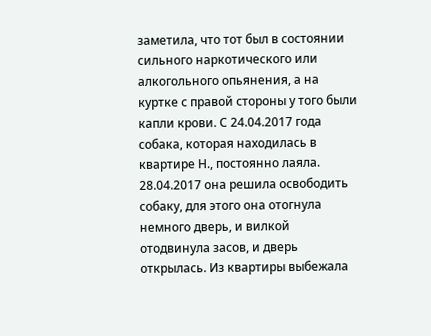заметила, что тот был в состоянии сильного наркотического или алкогольного опьянения, а на куртке с правой стороны у того были капли крови. С 24.04.2017 года собака, которая находилась в квартире Н., постоянно лаяла. 28.04.2017 она решила освободить собаку, для этого она отогнула немного дверь, и вилкой отодвинула засов, и дверь открылась. Из квартиры выбежала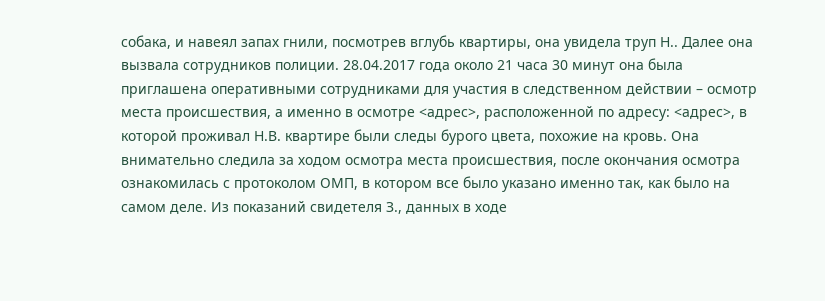собака, и навеял запах гнили, посмотрев вглубь квартиры, она увидела труп Н.. Далее она вызвала сотрудников полиции. 28.04.2017 года около 21 часа 30 минут она была приглашена оперативными сотрудниками для участия в следственном действии – осмотр места происшествия, а именно в осмотре <адрес>, расположенной по адресу: <адрес>, в которой проживал Н.В. квартире были следы бурого цвета, похожие на кровь. Она внимательно следила за ходом осмотра места происшествия, после окончания осмотра ознакомилась с протоколом ОМП, в котором все было указано именно так, как было на самом деле. Из показаний свидетеля З., данных в ходе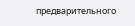предварительного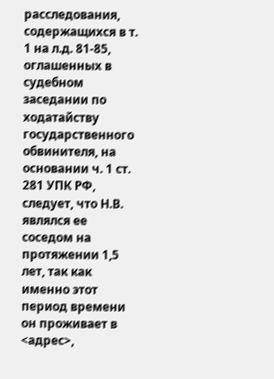расследования, содержащихся в т. 1 на л.д. 81-85, оглашенных в судебном заседании по ходатайству государственного обвинителя, на основании ч. 1 ст. 281 УПК РФ, следует, что Н.В. являлся ее соседом на протяжении 1,5 лет, так как именно этот период времени он проживает в <адрес>,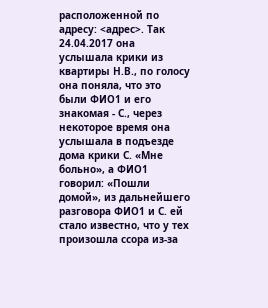расположенной по адресу: <адрес>. Так 24.04.2017 она услышала крики из квартиры Н.В., по голосу она поняла, что это были ФИО1 и его знакомая - С., через некоторое время она услышала в подъезде дома крики С. «Мне больно», а ФИО1 говорил: «Пошли домой», из дальнейшего разговора ФИО1 и С. ей стало известно, что у тех произошла ссора из-за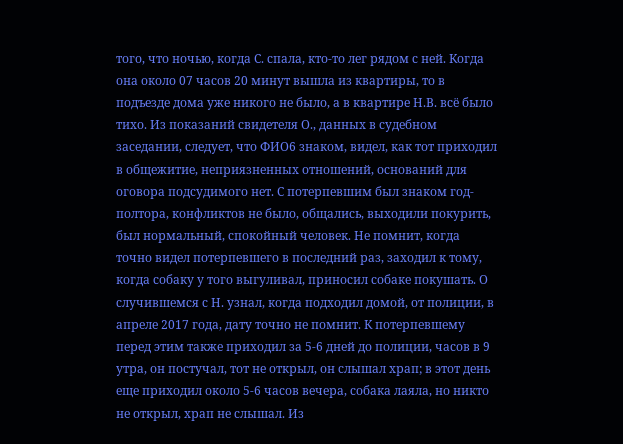того, что ночью, когда С. спала, кто-то лег рядом с ней. Когда она около 07 часов 20 минут вышла из квартиры, то в подъезде дома уже никого не было, а в квартире Н.В. всё было тихо. Из показаний свидетеля О., данных в судебном заседании, следует, что ФИО6 знаком, видел, как тот приходил в общежитие, неприязненных отношений, оснований для оговора подсудимого нет. С потерпевшим был знаком год-полтора, конфликтов не было, общались, выходили покурить, был нормальный, спокойный человек. Не помнит, когда точно видел потерпевшего в последний раз, заходил к тому, когда собаку у того выгуливал, приносил собаке покушать. О случившемся с Н. узнал, когда подходил домой, от полиции, в апреле 2017 года, дату точно не помнит. К потерпевшему перед этим также приходил за 5-6 дней до полиции, часов в 9 утра, он постучал, тот не открыл, он слышал храп; в этот день еще приходил около 5-6 часов вечера, собака лаяла, но никто не открыл, храп не слышал. Из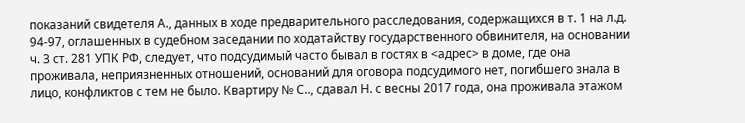показаний свидетеля А., данных в ходе предварительного расследования, содержащихся в т. 1 на л.д. 94-97, оглашенных в судебном заседании по ходатайству государственного обвинителя, на основании ч. 3 ст. 281 УПК РФ, следует, что подсудимый часто бывал в гостях в <адрес> в доме, где она проживала, неприязненных отношений, оснований для оговора подсудимого нет, погибшего знала в лицо, конфликтов с тем не было. Квартиру № С.., сдавал Н. с весны 2017 года, она проживала этажом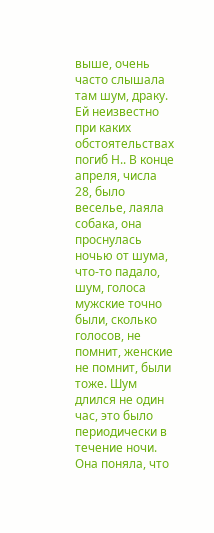выше, очень часто слышала там шум, драку. Ей неизвестно при каких обстоятельствах погиб Н.. В конце апреля, числа 28, было веселье, лаяла собака, она проснулась ночью от шума, что-то падало, шум, голоса мужские точно были, сколько голосов, не помнит, женские не помнит, были тоже. Шум длился не один час, это было периодически в течение ночи. Она поняла, что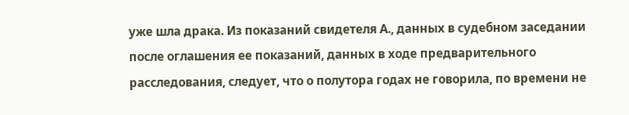уже шла драка. Из показаний свидетеля А., данных в судебном заседании после оглашения ее показаний, данных в ходе предварительного расследования, следует, что о полутора годах не говорила, по времени не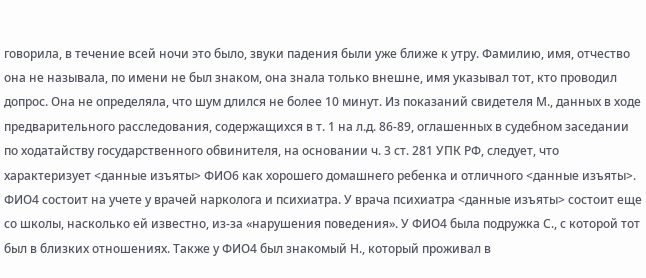говорила, в течение всей ночи это было, звуки падения были уже ближе к утру. Фамилию, имя, отчество она не называла, по имени не был знаком, она знала только внешне, имя указывал тот, кто проводил допрос. Она не определяла, что шум длился не более 10 минут. Из показаний свидетеля М., данных в ходе предварительного расследования, содержащихся в т. 1 на л.д. 86-89, оглашенных в судебном заседании по ходатайству государственного обвинителя, на основании ч. 3 ст. 281 УПК РФ, следует, что характеризует <данные изъяты> ФИО6 как хорошего домашнего ребенка и отличного <данные изъяты>. ФИО4 состоит на учете у врачей нарколога и психиатра. У врача психиатра <данные изъяты> состоит еще со школы, насколько ей известно, из-за «нарушения поведения». У ФИО4 была подружка С., с которой тот был в близких отношениях. Также у ФИО4 был знакомый Н., который проживал в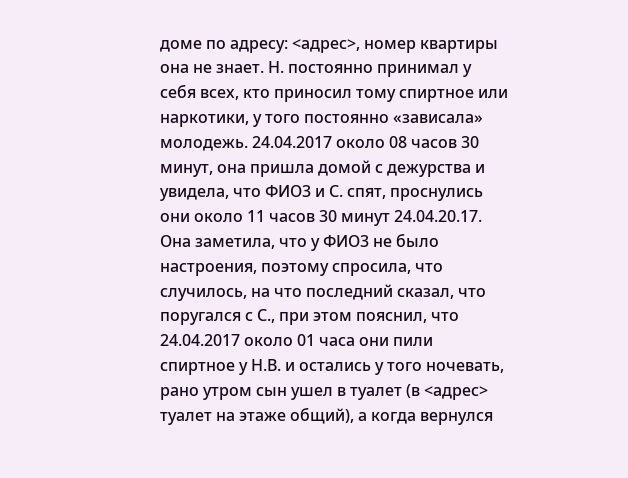доме по адресу: <адрес>, номер квартиры она не знает. Н. постоянно принимал у себя всех, кто приносил тому спиртное или наркотики, у того постоянно «зависала» молодежь. 24.04.2017 около 08 часов 30 минут, она пришла домой с дежурства и увидела, что ФИО3 и С. спят, проснулись они около 11 часов 30 минут 24.04.20.17. Она заметила, что у ФИО3 не было настроения, поэтому спросила, что случилось, на что последний сказал, что поругался с С., при этом пояснил, что 24.04.2017 около 01 часа они пили спиртное у Н.В. и остались у того ночевать, рано утром сын ушел в туалет (в <адрес> туалет на этаже общий), а когда вернулся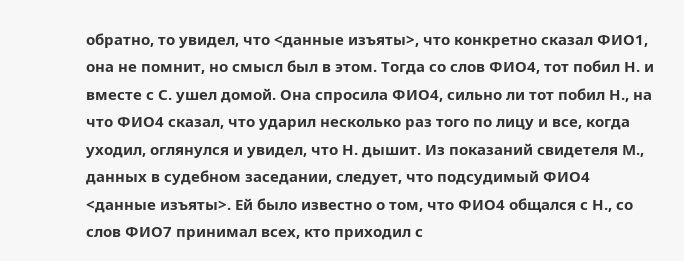обратно, то увидел, что <данные изъяты>, что конкретно сказал ФИО1, она не помнит, но смысл был в этом. Тогда со слов ФИО4, тот побил Н. и вместе с С. ушел домой. Она спросила ФИО4, сильно ли тот побил Н., на что ФИО4 сказал, что ударил несколько раз того по лицу и все, когда уходил, оглянулся и увидел, что Н. дышит. Из показаний свидетеля М., данных в судебном заседании, следует, что подсудимый ФИО4 <данные изъяты>. Ей было известно о том, что ФИО4 общался с Н., со слов ФИО7 принимал всех, кто приходил с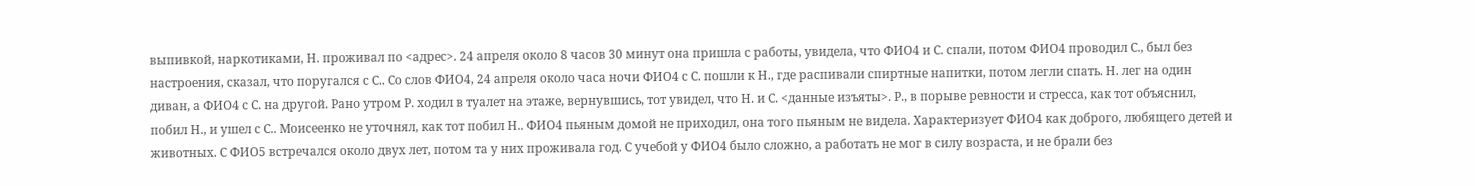выпивкой, наркотиками, Н. проживал по <адрес>. 24 апреля около 8 часов 30 минут она пришла с работы, увидела, что ФИО4 и С. спали, потом ФИО4 проводил С., был без настроения, сказал, что поругался с С.. Со слов ФИО4, 24 апреля около часа ночи ФИО4 с С. пошли к Н., где распивали спиртные напитки, потом легли спать. Н. лег на один диван, а ФИО4 с С. на другой. Рано утром Р. ходил в туалет на этаже, вернувшись, тот увидел, что Н. и С. <данные изъяты>. Р., в порыве ревности и стресса, как тот объяснил, побил Н., и ушел с С.. Моисеенко не уточнял, как тот побил Н.. ФИО4 пьяным домой не приходил, она того пьяным не видела. Характеризует ФИО4 как доброго, любящего детей и животных. С ФИО5 встречался около двух лет, потом та у них проживала год. С учебой у ФИО4 было сложно, а работать не мог в силу возраста, и не брали без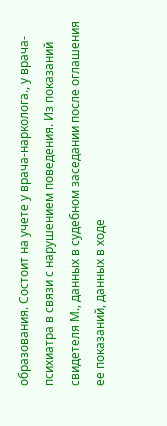образования. Состоит на учете у врача-нарколога., у врача-психиатра в связи с нарушением поведения. Из показаний свидетеля М., данных в судебном заседании после оглашения ее показаний, данных в ходе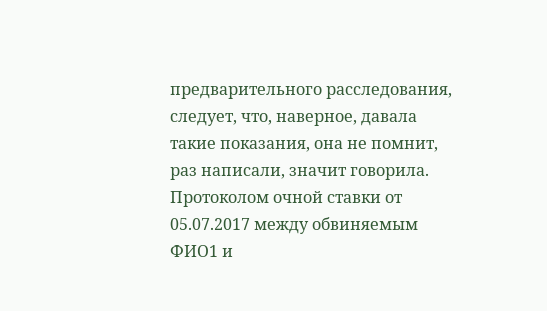предварительного расследования, следует, что, наверное, давала такие показания, она не помнит, раз написали, значит говорила. Протоколом очной ставки от 05.07.2017 между обвиняемым ФИО1 и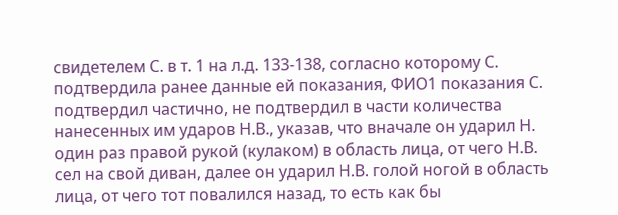свидетелем С. в т. 1 на л.д. 133-138, согласно которому С. подтвердила ранее данные ей показания, ФИО1 показания С. подтвердил частично, не подтвердил в части количества нанесенных им ударов Н.В., указав, что вначале он ударил Н. один раз правой рукой (кулаком) в область лица, от чего Н.В. сел на свой диван, далее он ударил Н.В. голой ногой в область лица, от чего тот повалился назад, то есть как бы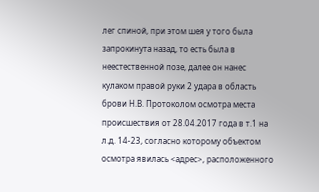лег спиной, при этом шея у того была запрокинута назад, то есть была в неестественной позе, далее он нанес кулаком правой руки 2 удара в область брови Н.В. Протоколом осмотра места происшествия от 28.04.2017 года в т.1 на л.д. 14-23, согласно которому объектом осмотра явилась <адрес>, расположенного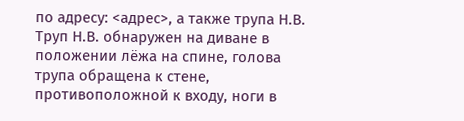по адресу: <адрес>, а также трупа Н.В. Труп Н.В. обнаружен на диване в положении лёжа на спине, голова трупа обращена к стене, противоположной к входу, ноги в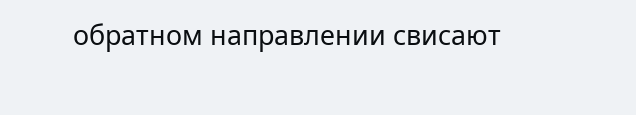обратном направлении свисают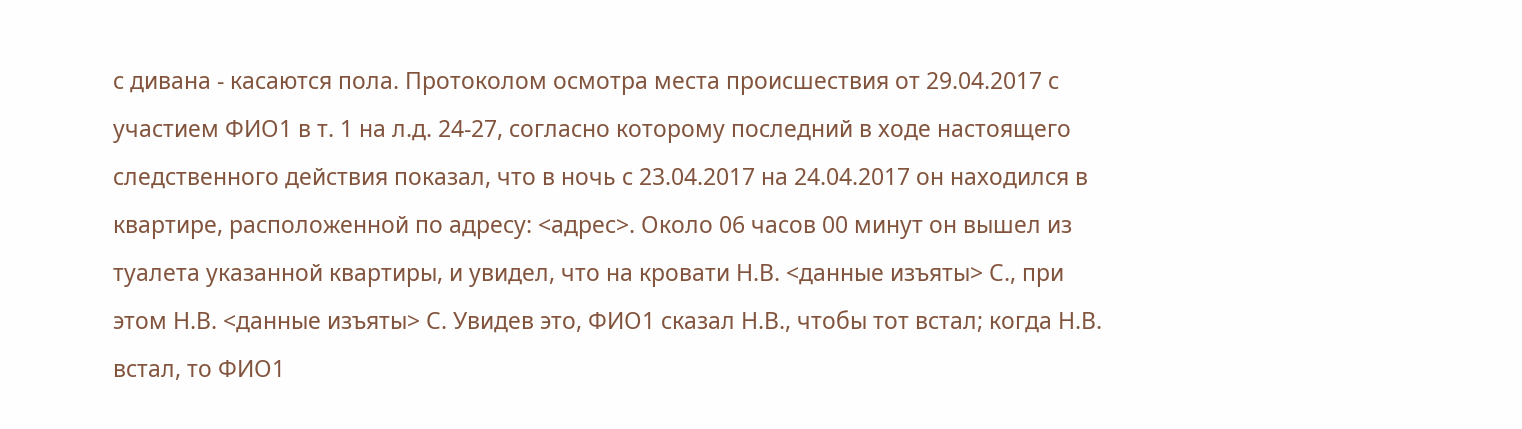с дивана - касаются пола. Протоколом осмотра места происшествия от 29.04.2017 с участием ФИО1 в т. 1 на л.д. 24-27, согласно которому последний в ходе настоящего следственного действия показал, что в ночь с 23.04.2017 на 24.04.2017 он находился в квартире, расположенной по адресу: <адрес>. Около 06 часов 00 минут он вышел из туалета указанной квартиры, и увидел, что на кровати Н.В. <данные изъяты> С., при этом Н.В. <данные изъяты> С. Увидев это, ФИО1 сказал Н.В., чтобы тот встал; когда Н.В. встал, то ФИО1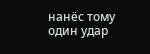нанёс тому один удар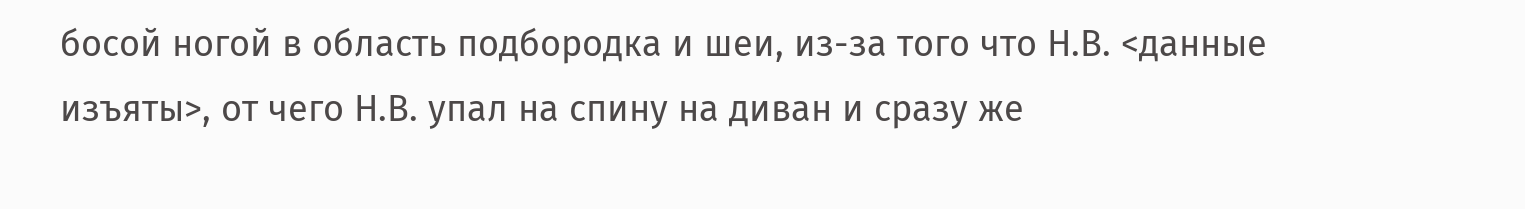босой ногой в область подбородка и шеи, из-за того что Н.В. <данные изъяты>, от чего Н.В. упал на спину на диван и сразу же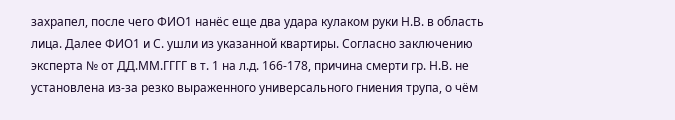захрапел, после чего ФИО1 нанёс еще два удара кулаком руки Н.В. в область лица. Далее ФИО1 и С. ушли из указанной квартиры. Согласно заключению эксперта № от ДД.ММ.ГГГГ в т. 1 на л.д. 166-178, причина смерти гр. Н.В. не установлена из-за резко выраженного универсального гниения трупа, о чём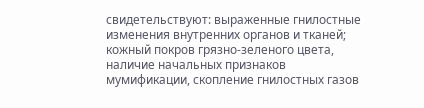свидетельствуют: выраженные гнилостные изменения внутренних органов и тканей; кожный покров грязно-зеленого цвета, наличие начальных признаков мумификации, скопление гнилостных газов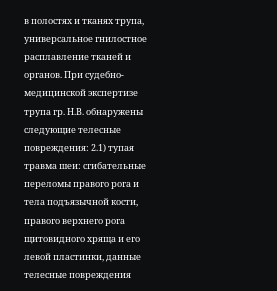в полостях и тканях трупа, универсальное гнилостное расплавление тканей и органов. При судебно- медицинской экспертизе трупа гр. Н.В. обнаружены следующие телесные повреждения: 2.1) тупая травма шеи: сгибательные переломы правого рога и тела подъязычной кости, правого верхнего рога щитовидного хряща и его левой пластинки, данные телесные повреждения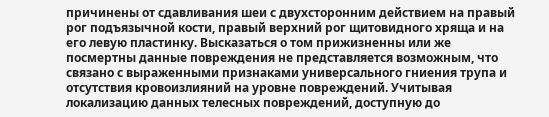причинены от сдавливания шеи с двухсторонним действием на правый рог подъязычной кости, правый верхний рог щитовидного хряща и на его левую пластинку. Высказаться о том прижизненны или же посмертны данные повреждения не представляется возможным, что связано с выраженными признаками универсального гниения трупа и отсутствия кровоизлияний на уровне повреждений. Учитывая локализацию данных телесных повреждений, доступную до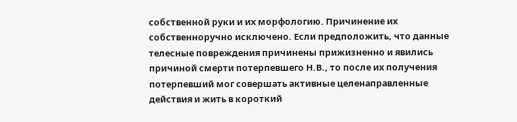собственной руки и их морфологию. Причинение их собственноручно исключено. Если предположить, что данные телесные повреждения причинены прижизненно и явились причиной смерти потерпевшего Н.В., то после их получения потерпевший мог совершать активные целенаправленные действия и жить в короткий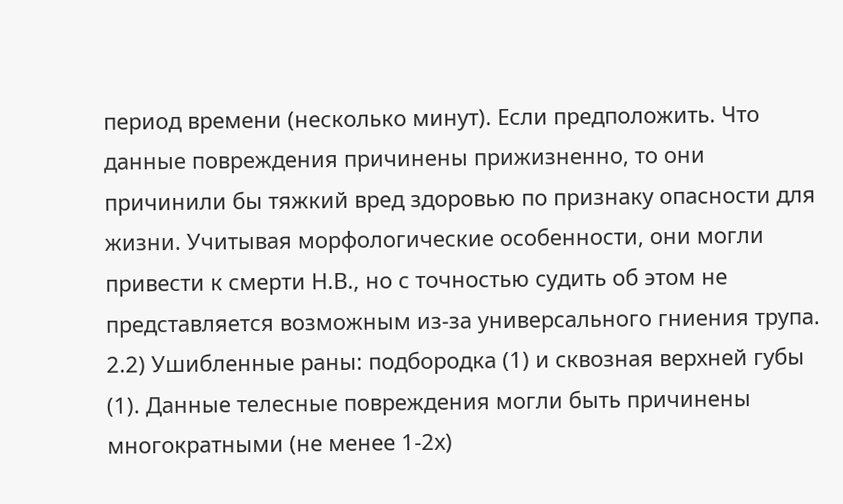период времени (несколько минут). Если предположить. Что данные повреждения причинены прижизненно, то они причинили бы тяжкий вред здоровью по признаку опасности для жизни. Учитывая морфологические особенности, они могли привести к смерти Н.В., но с точностью судить об этом не представляется возможным из-за универсального гниения трупа. 2.2) Ушибленные раны: подбородка (1) и сквозная верхней губы (1). Данные телесные повреждения могли быть причинены многократными (не менее 1-2х)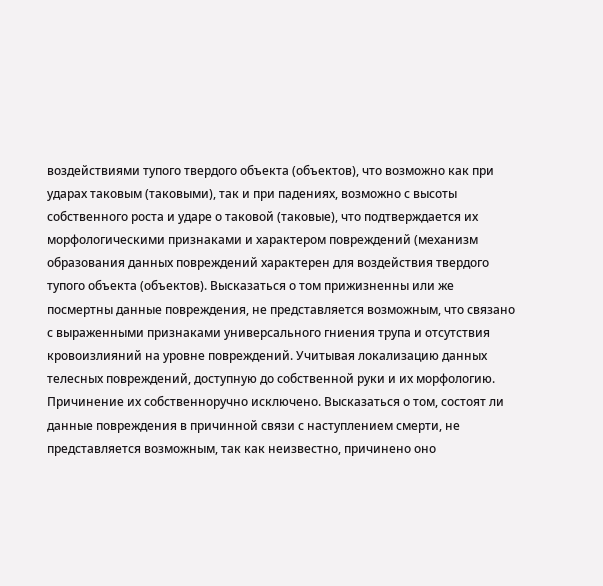воздействиями тупого твердого объекта (объектов), что возможно как при ударах таковым (таковыми), так и при падениях, возможно с высоты собственного роста и ударе о таковой (таковые), что подтверждается их морфологическими признаками и характером повреждений (механизм образования данных повреждений характерен для воздействия твердого тупого объекта (объектов). Высказаться о том прижизненны или же посмертны данные повреждения, не представляется возможным, что связано с выраженными признаками универсального гниения трупа и отсутствия кровоизлияний на уровне повреждений. Учитывая локализацию данных телесных повреждений, доступную до собственной руки и их морфологию. Причинение их собственноручно исключено. Высказаться о том, состоят ли данные повреждения в причинной связи с наступлением смерти, не представляется возможным, так как неизвестно, причинено оно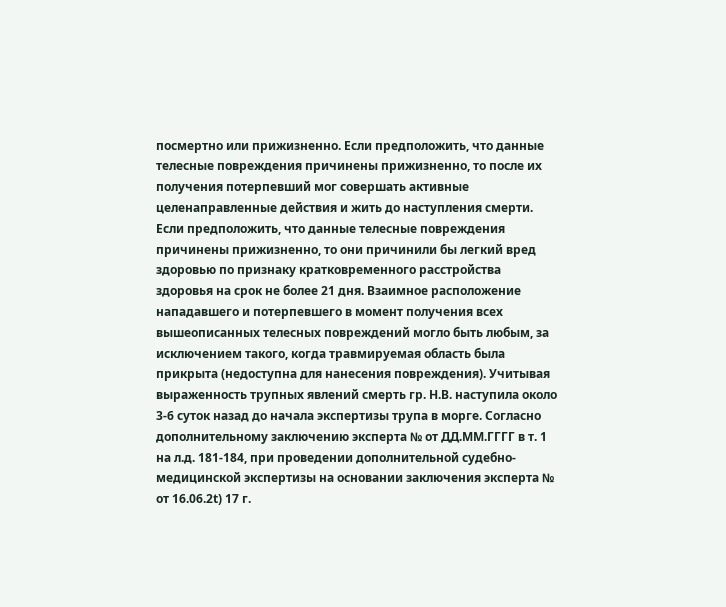посмертно или прижизненно. Если предположить, что данные телесные повреждения причинены прижизненно, то после их получения потерпевший мог совершать активные целенаправленные действия и жить до наступления смерти. Если предположить, что данные телесные повреждения причинены прижизненно, то они причинили бы легкий вред здоровью по признаку кратковременного расстройства здоровья на срок не более 21 дня. Взаимное расположение нападавшего и потерпевшего в момент получения всех вышеописанных телесных повреждений могло быть любым, за исключением такого, когда травмируемая область была прикрыта (недоступна для нанесения повреждения). Учитывая выраженность трупных явлений смерть гр. Н.В. наступила около 3-6 суток назад до начала экспертизы трупа в морге. Согласно дополнительному заключению эксперта № от ДД.ММ.ГГГГ в т. 1 на л.д. 181-184, при проведении дополнительной судебно-медицинской экспертизы на основании заключения эксперта № от 16.06.2t) 17 г.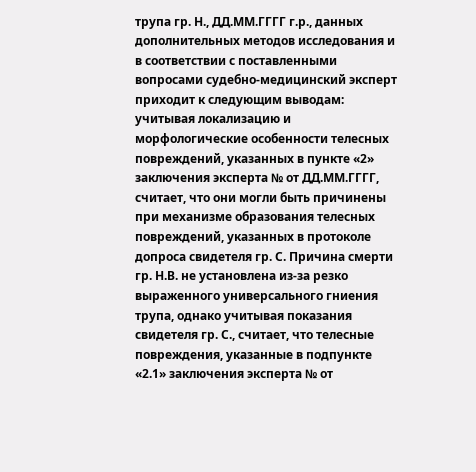трупа гр. Н., ДД.ММ.ГГГГ г.р., данных дополнительных методов исследования и в соответствии с поставленными вопросами судебно-медицинский эксперт приходит к следующим выводам: учитывая локализацию и морфологические особенности телесных повреждений, указанных в пункте «2» заключения эксперта № от ДД.ММ.ГГГГ, считает, что они могли быть причинены при механизме образования телесных повреждений, указанных в протоколе допроса свидетеля гр. С. Причина смерти гр. Н.В. не установлена из-за резко выраженного универсального гниения трупа, однако учитывая показания свидетеля гр. С., считает, что телесные повреждения, указанные в подпункте «2.1» заключения эксперта № от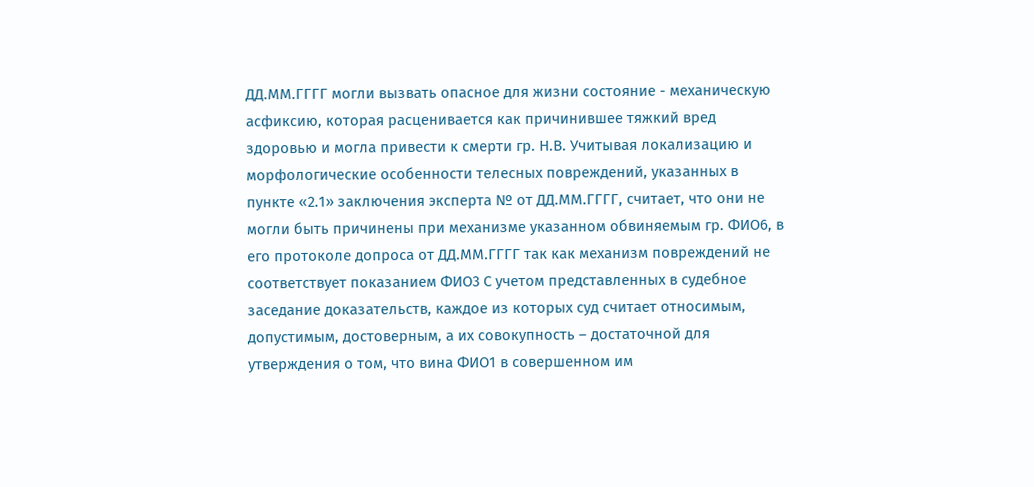ДД.ММ.ГГГГ могли вызвать опасное для жизни состояние - механическую асфиксию, которая расценивается как причинившее тяжкий вред здоровью и могла привести к смерти гр. Н.В. Учитывая локализацию и морфологические особенности телесных повреждений, указанных в пункте «2.1» заключения эксперта № от ДД.ММ.ГГГГ, считает, что они не могли быть причинены при механизме указанном обвиняемым гр. ФИО6, в его протоколе допроса от ДД.ММ.ГГГГ так как механизм повреждений не соответствует показанием ФИО3 С учетом представленных в судебное заседание доказательств, каждое из которых суд считает относимым, допустимым, достоверным, а их совокупность – достаточной для утверждения о том, что вина ФИО1 в совершенном им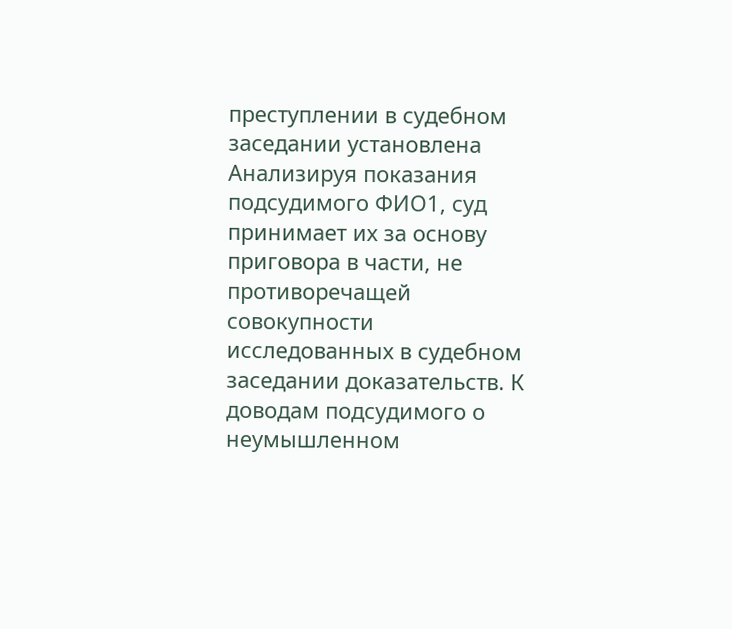преступлении в судебном заседании установлена Анализируя показания подсудимого ФИО1, суд принимает их за основу приговора в части, не противоречащей совокупности исследованных в судебном заседании доказательств. К доводам подсудимого о неумышленном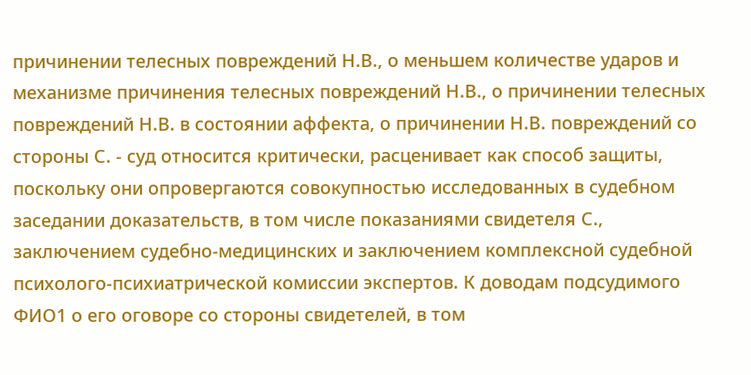причинении телесных повреждений Н.В., о меньшем количестве ударов и механизме причинения телесных повреждений Н.В., о причинении телесных повреждений Н.В. в состоянии аффекта, о причинении Н.В. повреждений со стороны С. - суд относится критически, расценивает как способ защиты, поскольку они опровергаются совокупностью исследованных в судебном заседании доказательств, в том числе показаниями свидетеля С., заключением судебно-медицинских и заключением комплексной судебной психолого-психиатрической комиссии экспертов. К доводам подсудимого ФИО1 о его оговоре со стороны свидетелей, в том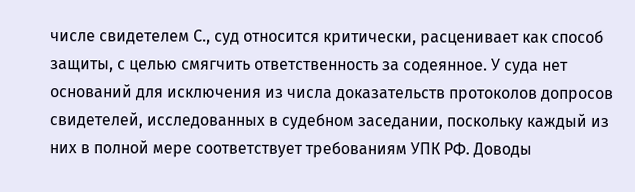числе свидетелем С., суд относится критически, расценивает как способ защиты, с целью смягчить ответственность за содеянное. У суда нет оснований для исключения из числа доказательств протоколов допросов свидетелей, исследованных в судебном заседании, поскольку каждый из них в полной мере соответствует требованиям УПК РФ. Доводы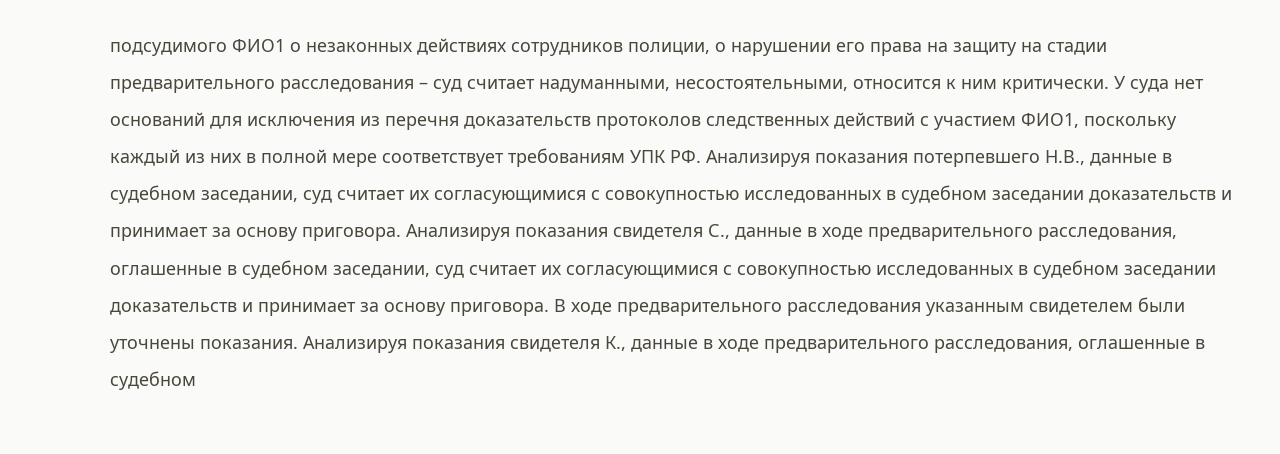подсудимого ФИО1 о незаконных действиях сотрудников полиции, о нарушении его права на защиту на стадии предварительного расследования – суд считает надуманными, несостоятельными, относится к ним критически. У суда нет оснований для исключения из перечня доказательств протоколов следственных действий с участием ФИО1, поскольку каждый из них в полной мере соответствует требованиям УПК РФ. Анализируя показания потерпевшего Н.В., данные в судебном заседании, суд считает их согласующимися с совокупностью исследованных в судебном заседании доказательств и принимает за основу приговора. Анализируя показания свидетеля С., данные в ходе предварительного расследования, оглашенные в судебном заседании, суд считает их согласующимися с совокупностью исследованных в судебном заседании доказательств и принимает за основу приговора. В ходе предварительного расследования указанным свидетелем были уточнены показания. Анализируя показания свидетеля К., данные в ходе предварительного расследования, оглашенные в судебном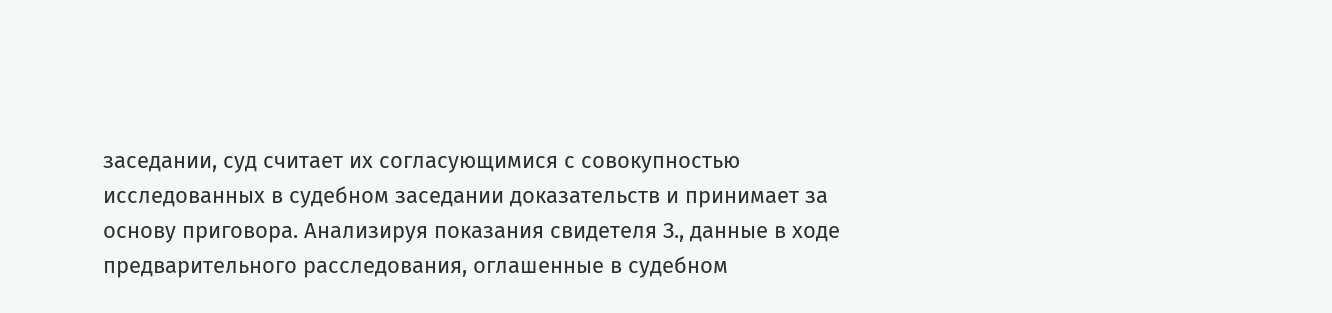заседании, суд считает их согласующимися с совокупностью исследованных в судебном заседании доказательств и принимает за основу приговора. Анализируя показания свидетеля З., данные в ходе предварительного расследования, оглашенные в судебном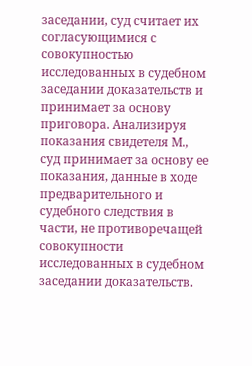заседании, суд считает их согласующимися с совокупностью исследованных в судебном заседании доказательств и принимает за основу приговора. Анализируя показания свидетеля М., суд принимает за основу ее показания, данные в ходе предварительного и судебного следствия в части, не противоречащей совокупности исследованных в судебном заседании доказательств.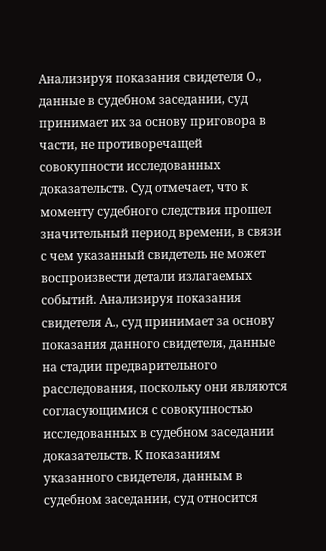Анализируя показания свидетеля О., данные в судебном заседании, суд принимает их за основу приговора в части, не противоречащей совокупности исследованных доказательств. Суд отмечает, что к моменту судебного следствия прошел значительный период времени, в связи с чем указанный свидетель не может воспроизвести детали излагаемых событий. Анализируя показания свидетеля А., суд принимает за основу показания данного свидетеля, данные на стадии предварительного расследования, поскольку они являются согласующимися с совокупностью исследованных в судебном заседании доказательств. К показаниям указанного свидетеля, данным в судебном заседании, суд относится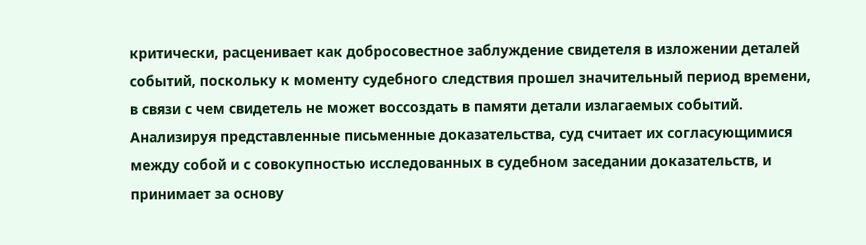критически, расценивает как добросовестное заблуждение свидетеля в изложении деталей событий, поскольку к моменту судебного следствия прошел значительный период времени, в связи с чем свидетель не может воссоздать в памяти детали излагаемых событий. Анализируя представленные письменные доказательства, суд считает их согласующимися между собой и с совокупностью исследованных в судебном заседании доказательств, и принимает за основу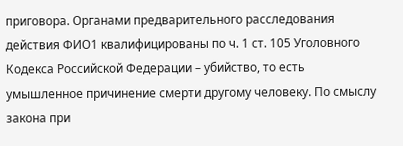приговора. Органами предварительного расследования действия ФИО1 квалифицированы по ч. 1 ст. 105 Уголовного Кодекса Российской Федерации – убийство, то есть умышленное причинение смерти другому человеку. По смыслу закона при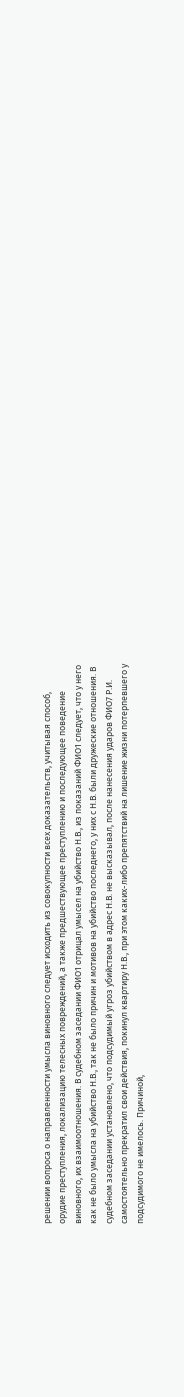решении вопроса о направленности умысла виновного следует исходить из совокупности всех доказательств, учитывая способ, орудие преступления, локализацию телесных повреждений, а также предшествующее преступлению и последующее поведение виновного, их взаимоотношения. В судебном заседании ФИО1 отрицал умысел на убийство Н.В., из показаний ФИО1 следует, что у него как не было умысла на убийство Н.В., так не было причин и мотивов на убийство последнего, у них с Н.В. были дружеские отношения. В судебном заседании установлено, что подсудимый угроз убийством в адрес Н.В. не высказывал, после нанесения ударов ФИО7 Р.И. самостоятельно прекратил свои действия, покинул квартиру Н.В., при этом каких-либо препятствий на лишение жизни потерпевшего у подсудимого не имелось. Причиной,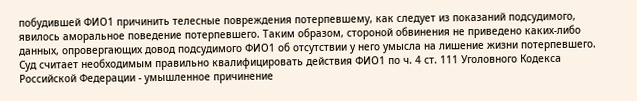побудившей ФИО1 причинить телесные повреждения потерпевшему, как следует из показаний подсудимого, явилось аморальное поведение потерпевшего. Таким образом, стороной обвинения не приведено каких-либо данных, опровергающих довод подсудимого ФИО1 об отсутствии у него умысла на лишение жизни потерпевшего. Суд считает необходимым правильно квалифицировать действия ФИО1 по ч. 4 ст. 111 Уголовного Кодекса Российской Федерации - умышленное причинение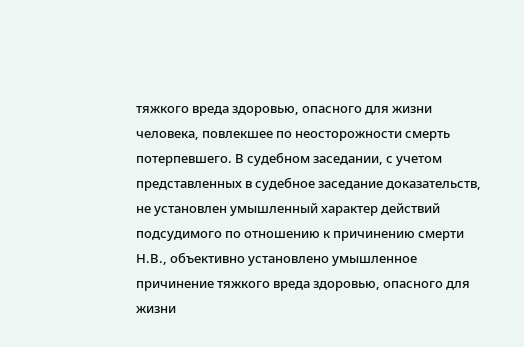тяжкого вреда здоровью, опасного для жизни человека, повлекшее по неосторожности смерть потерпевшего. В судебном заседании, с учетом представленных в судебное заседание доказательств, не установлен умышленный характер действий подсудимого по отношению к причинению смерти Н.В., объективно установлено умышленное причинение тяжкого вреда здоровью, опасного для жизни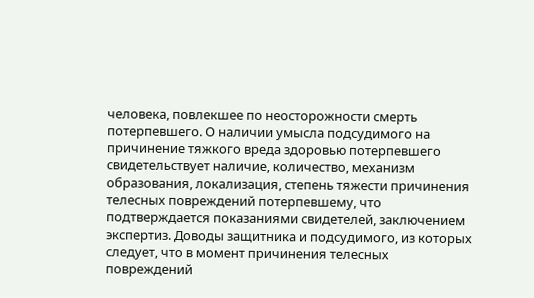человека, повлекшее по неосторожности смерть потерпевшего. О наличии умысла подсудимого на причинение тяжкого вреда здоровью потерпевшего свидетельствует наличие, количество, механизм образования, локализация, степень тяжести причинения телесных повреждений потерпевшему, что подтверждается показаниями свидетелей, заключением экспертиз. Доводы защитника и подсудимого, из которых следует, что в момент причинения телесных повреждений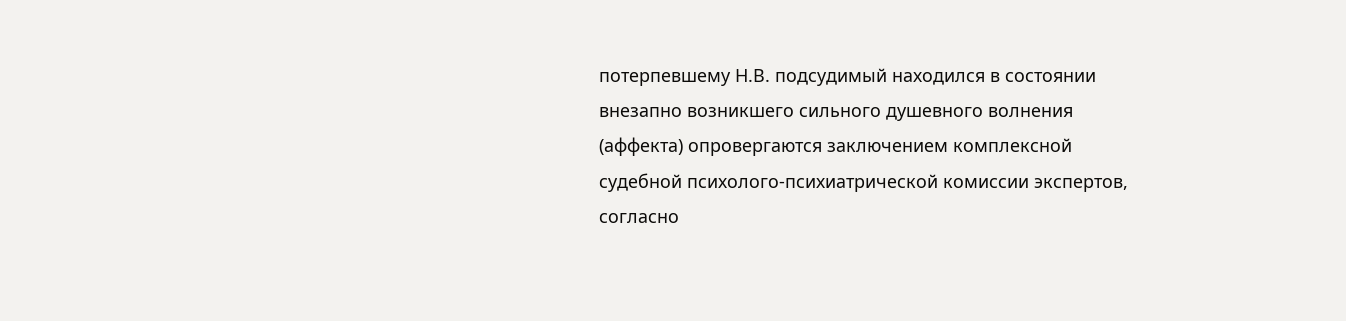потерпевшему Н.В. подсудимый находился в состоянии внезапно возникшего сильного душевного волнения (аффекта) опровергаются заключением комплексной судебной психолого-психиатрической комиссии экспертов, согласно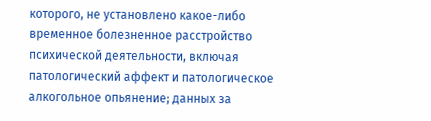которого, не установлено какое-либо временное болезненное расстройство психической деятельности, включая патологический аффект и патологическое алкогольное опьянение; данных за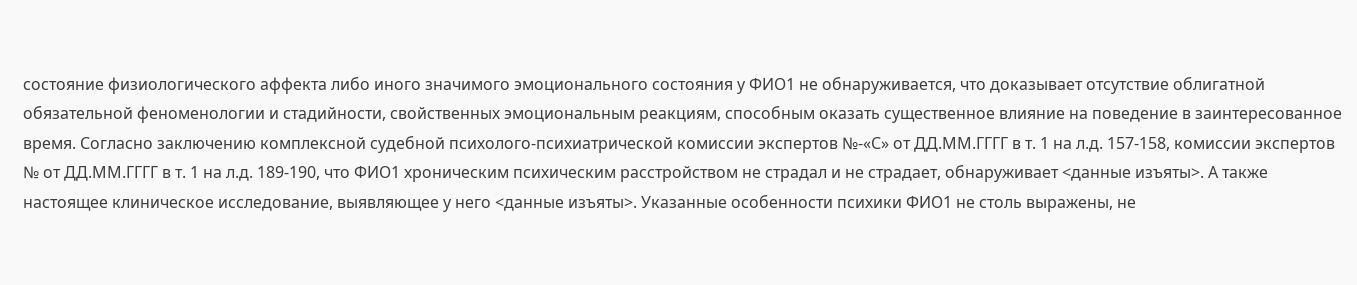состояние физиологического аффекта либо иного значимого эмоционального состояния у ФИО1 не обнаруживается, что доказывает отсутствие облигатной обязательной феноменологии и стадийности, свойственных эмоциональным реакциям, способным оказать существенное влияние на поведение в заинтересованное время. Согласно заключению комплексной судебной психолого-психиатрической комиссии экспертов №-«С» от ДД.ММ.ГГГГ в т. 1 на л.д. 157-158, комиссии экспертов № от ДД.ММ.ГГГГ в т. 1 на л.д. 189-190, что ФИО1 хроническим психическим расстройством не страдал и не страдает, обнаруживает <данные изъяты>. А также настоящее клиническое исследование, выявляющее у него <данные изъяты>. Указанные особенности психики ФИО1 не столь выражены, не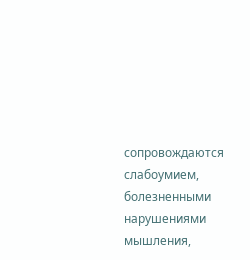сопровождаются слабоумием, болезненными нарушениями мышления,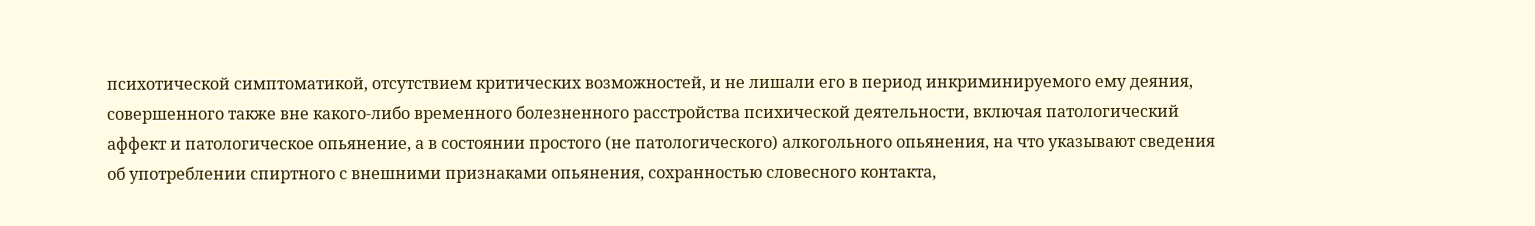психотической симптоматикой, отсутствием критических возможностей, и не лишали его в период инкриминируемого ему деяния, совершенного также вне какого-либо временного болезненного расстройства психической деятельности, включая патологический аффект и патологическое опьянение, а в состоянии простого (не патологического) алкогольного опьянения, на что указывают сведения об употреблении спиртного с внешними признаками опьянения, сохранностью словесного контакта,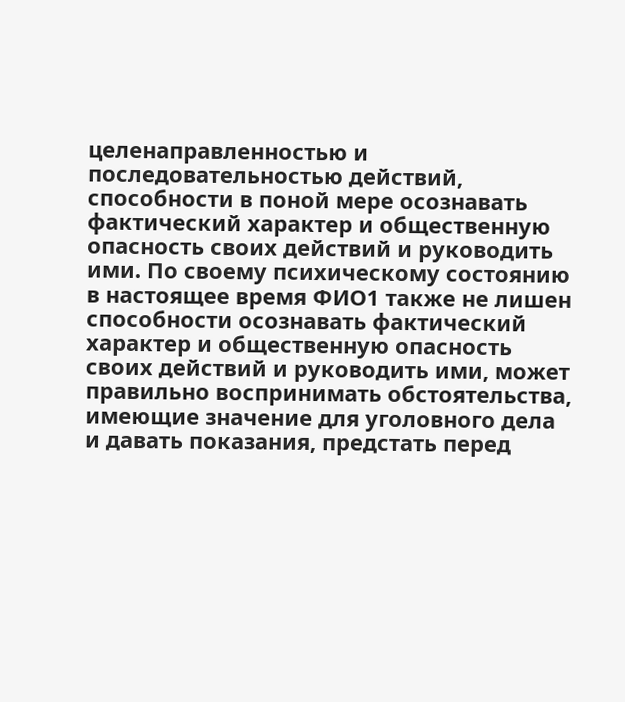целенаправленностью и последовательностью действий, способности в поной мере осознавать фактический характер и общественную опасность своих действий и руководить ими. По своему психическому состоянию в настоящее время ФИО1 также не лишен способности осознавать фактический характер и общественную опасность своих действий и руководить ими, может правильно воспринимать обстоятельства, имеющие значение для уголовного дела и давать показания, предстать перед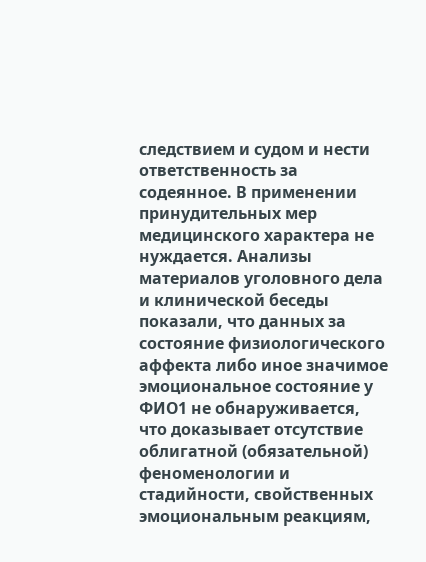следствием и судом и нести ответственность за содеянное. В применении принудительных мер медицинского характера не нуждается. Анализы материалов уголовного дела и клинической беседы показали, что данных за состояние физиологического аффекта либо иное значимое эмоциональное состояние у ФИО1 не обнаруживается, что доказывает отсутствие облигатной (обязательной) феноменологии и стадийности, свойственных эмоциональным реакциям,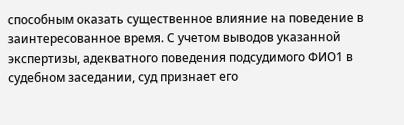способным оказать существенное влияние на поведение в заинтересованное время. С учетом выводов указанной экспертизы, адекватного поведения подсудимого ФИО1 в судебном заседании, суд признает его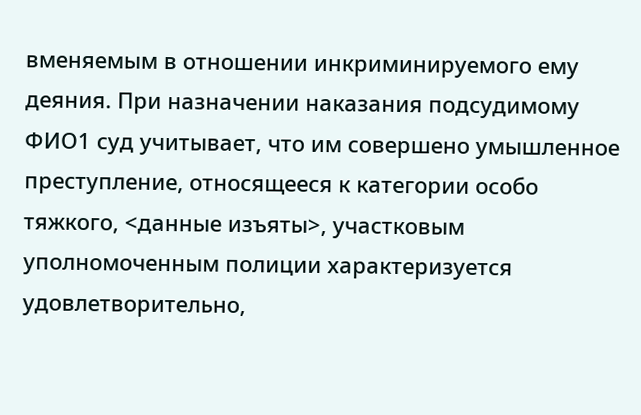вменяемым в отношении инкриминируемого ему деяния. При назначении наказания подсудимому ФИО1 суд учитывает, что им совершено умышленное преступление, относящееся к категории особо тяжкого, <данные изъяты>, участковым уполномоченным полиции характеризуется удовлетворительно,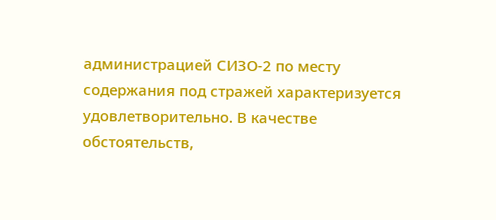администрацией СИЗО-2 по месту содержания под стражей характеризуется удовлетворительно. В качестве обстоятельств,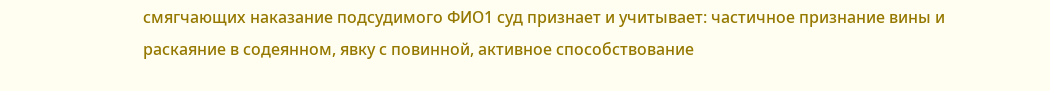смягчающих наказание подсудимого ФИО1 суд признает и учитывает: частичное признание вины и раскаяние в содеянном, явку с повинной, активное способствование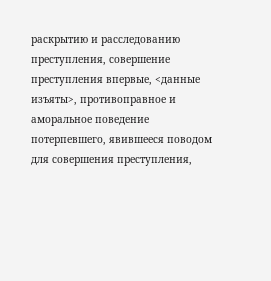раскрытию и расследованию преступления, совершение преступления впервые, <данные изъяты>, противоправное и аморальное поведение потерпевшего, явившееся поводом для совершения преступления,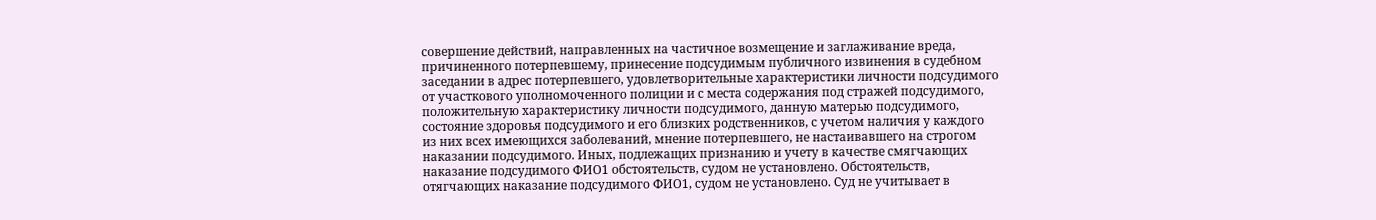совершение действий, направленных на частичное возмещение и заглаживание вреда, причиненного потерпевшему, принесение подсудимым публичного извинения в судебном заседании в адрес потерпевшего, удовлетворительные характеристики личности подсудимого от участкового уполномоченного полиции и с места содержания под стражей подсудимого, положительную характеристику личности подсудимого, данную матерью подсудимого, состояние здоровья подсудимого и его близких родственников, с учетом наличия у каждого из них всех имеющихся заболеваний, мнение потерпевшего, не настаивавшего на строгом наказании подсудимого. Иных, подлежащих признанию и учету в качестве смягчающих наказание подсудимого ФИО1 обстоятельств, судом не установлено. Обстоятельств, отягчающих наказание подсудимого ФИО1, судом не установлено. Суд не учитывает в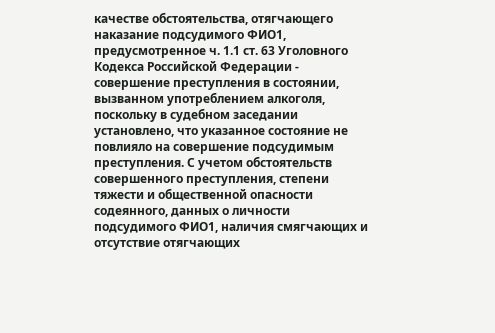качестве обстоятельства, отягчающего наказание подсудимого ФИО1, предусмотренное ч. 1.1 ст. 63 Уголовного Кодекса Российской Федерации - совершение преступления в состоянии, вызванном употреблением алкоголя, поскольку в судебном заседании установлено, что указанное состояние не повлияло на совершение подсудимым преступления. С учетом обстоятельств совершенного преступления, степени тяжести и общественной опасности содеянного, данных о личности подсудимого ФИО1, наличия смягчающих и отсутствие отягчающих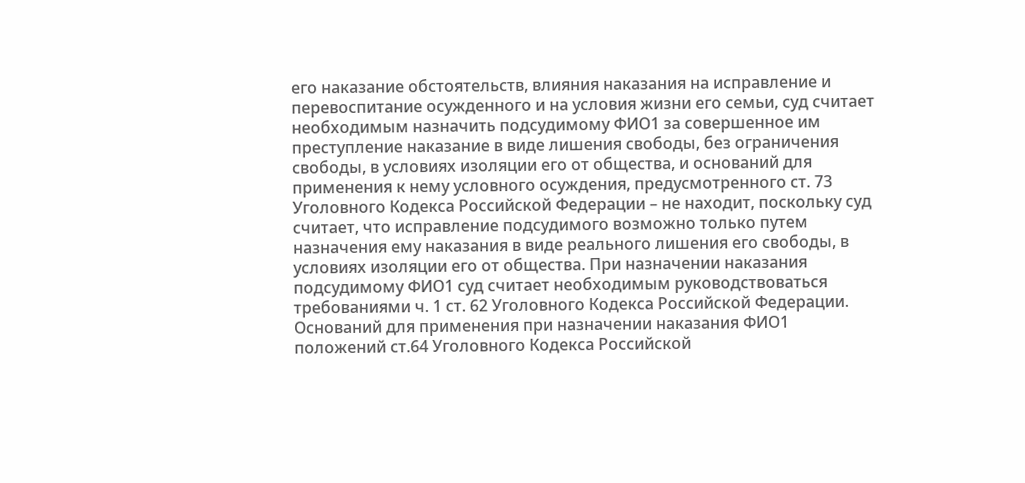его наказание обстоятельств, влияния наказания на исправление и перевоспитание осужденного и на условия жизни его семьи, суд считает необходимым назначить подсудимому ФИО1 за совершенное им преступление наказание в виде лишения свободы, без ограничения свободы, в условиях изоляции его от общества, и оснований для применения к нему условного осуждения, предусмотренного ст. 73 Уголовного Кодекса Российской Федерации – не находит, поскольку суд считает, что исправление подсудимого возможно только путем назначения ему наказания в виде реального лишения его свободы, в условиях изоляции его от общества. При назначении наказания подсудимому ФИО1 суд считает необходимым руководствоваться требованиями ч. 1 ст. 62 Уголовного Кодекса Российской Федерации. Оснований для применения при назначении наказания ФИО1 положений ст.64 Уголовного Кодекса Российской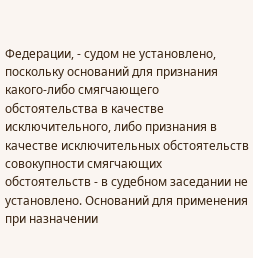Федерации, - судом не установлено, поскольку оснований для признания какого-либо смягчающего обстоятельства в качестве исключительного, либо признания в качестве исключительных обстоятельств совокупности смягчающих обстоятельств - в судебном заседании не установлено. Оснований для применения при назначении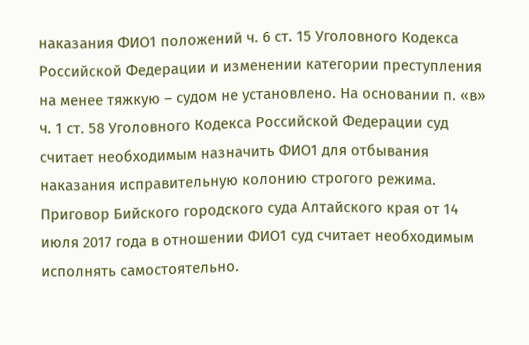наказания ФИО1 положений ч. 6 ст. 15 Уголовного Кодекса Российской Федерации и изменении категории преступления на менее тяжкую – судом не установлено. На основании п. «в» ч. 1 ст. 58 Уголовного Кодекса Российской Федерации суд считает необходимым назначить ФИО1 для отбывания наказания исправительную колонию строгого режима. Приговор Бийского городского суда Алтайского края от 14 июля 2017 года в отношении ФИО1 суд считает необходимым исполнять самостоятельно.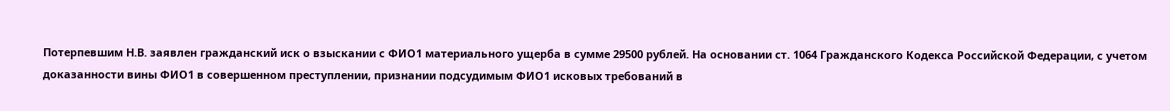Потерпевшим Н.В. заявлен гражданский иск о взыскании с ФИО1 материального ущерба в сумме 29500 рублей. На основании ст. 1064 Гражданского Кодекса Российской Федерации, с учетом доказанности вины ФИО1 в совершенном преступлении, признании подсудимым ФИО1 исковых требований в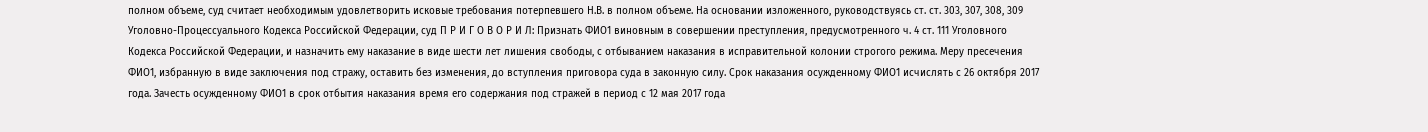полном объеме, суд считает необходимым удовлетворить исковые требования потерпевшего Н.В. в полном объеме. На основании изложенного, руководствуясь ст. ст. 303, 307, 308, 309 Уголовно-Процессуального Кодекса Российской Федерации, суд П Р И Г О В О Р И Л: Признать ФИО1 виновным в совершении преступления, предусмотренного ч. 4 ст. 111 Уголовного Кодекса Российской Федерации, и назначить ему наказание в виде шести лет лишения свободы, с отбыванием наказания в исправительной колонии строгого режима. Меру пресечения ФИО1, избранную в виде заключения под стражу, оставить без изменения, до вступления приговора суда в законную силу. Срок наказания осужденному ФИО1 исчислять с 26 октября 2017 года. Зачесть осужденному ФИО1 в срок отбытия наказания время его содержания под стражей в период с 12 мая 2017 года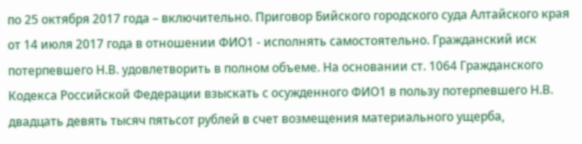по 25 октября 2017 года – включительно. Приговор Бийского городского суда Алтайского края от 14 июля 2017 года в отношении ФИО1 - исполнять самостоятельно. Гражданский иск потерпевшего Н.В. удовлетворить в полном объеме. На основании ст. 1064 Гражданского Кодекса Российской Федерации взыскать с осужденного ФИО1 в пользу потерпевшего Н.В. двадцать девять тысяч пятьсот рублей в счет возмещения материального ущерба,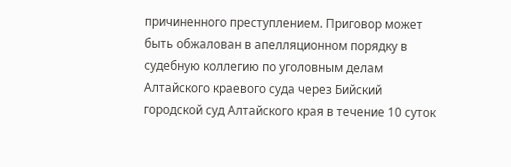причиненного преступлением. Приговор может быть обжалован в апелляционном порядку в судебную коллегию по уголовным делам Алтайского краевого суда через Бийский городской суд Алтайского края в течение 10 суток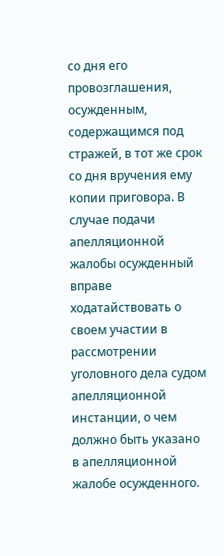со дня его провозглашения, осужденным, содержащимся под стражей, в тот же срок со дня вручения ему копии приговора. В случае подачи апелляционной жалобы осужденный вправе ходатайствовать о своем участии в рассмотрении уголовного дела судом апелляционной инстанции, о чем должно быть указано в апелляционной жалобе осужденного.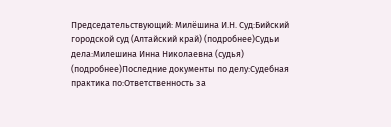Председательствующий: Милёшина И.Н. Суд:Бийский городской суд (Алтайский край) (подробнее)Судьи дела:Милешина Инна Николаевна (судья) (подробнее)Последние документы по делу:Судебная практика по:Ответственность за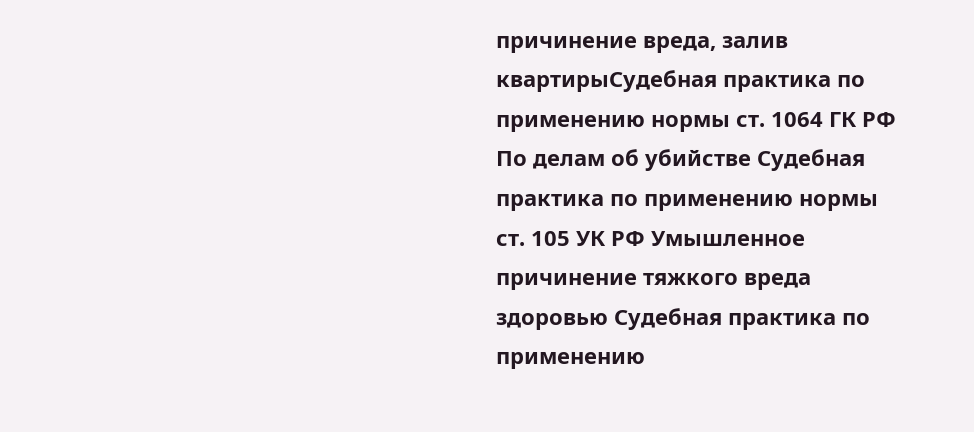причинение вреда, залив квартирыСудебная практика по применению нормы ст. 1064 ГК РФ По делам об убийстве Судебная практика по применению нормы ст. 105 УК РФ Умышленное причинение тяжкого вреда здоровью Судебная практика по применению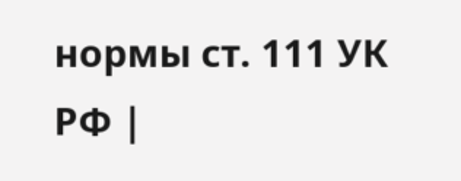нормы ст. 111 УК РФ |